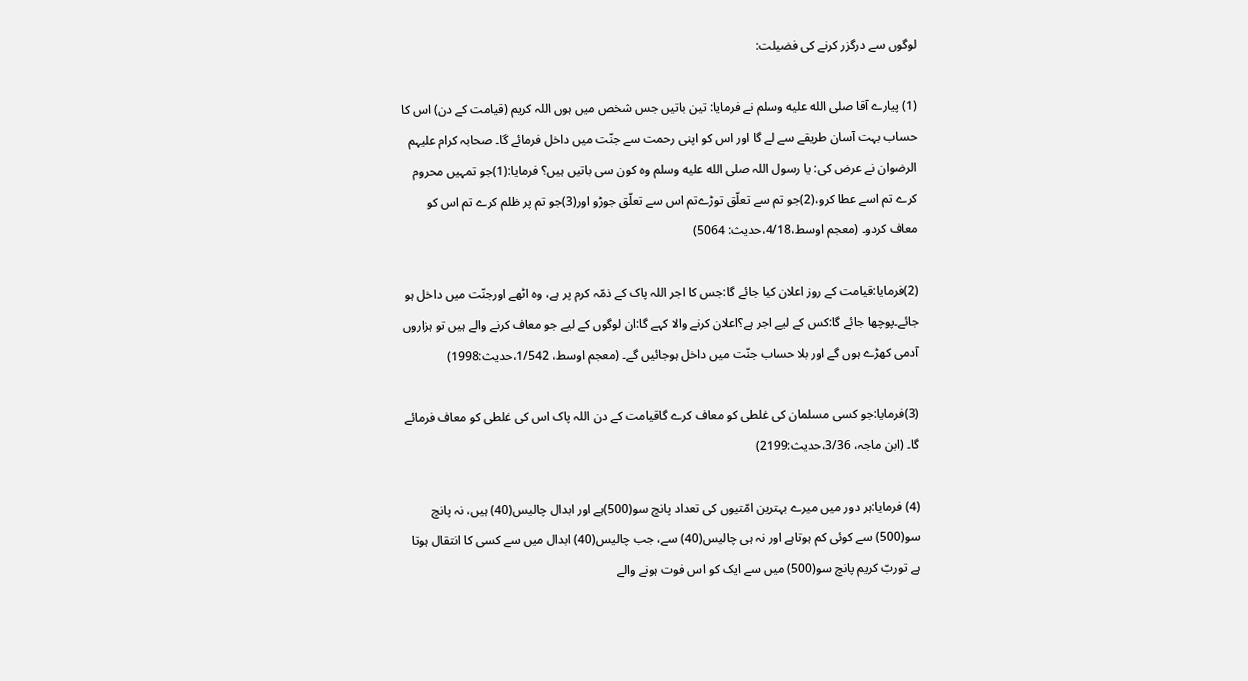لوگوں سے درگزر کرنے کی فضیلت:

(1) پیارے آقا صلى الله عليه وسلم نے فرمایا: تین باتیں جس شخص میں ہوں اللہ کریم (قیامت کے دن) اس کا حساب بہت آسان طریقے سے لے گا اور اس کو اپنی رحمت سے جنّت میں داخل فرمائے گا۔ صحابہ کرام علیہم الرضوان نے عرض کی: یا رسول اللہ صلى الله عليه وسلم وہ کون سی باتیں ہیں؟ فرمایا:(1)جو تمہیں محروم کرے تم اسے عطا کرو،(2)جو تم سے تعلّق توڑےتم اس سے تعلّق جوڑو اور(3)جو تم پر ظلم کرے تم اس کو معاف کردو۔ (معجم اوسط،4/18،حدیث: 5064)

(2)فرمایا:قیامت کے روز اعلان کیا جائے گا:جس کا اجر اللہ پاک کے ذمّہ کرم پر ہے، وہ اٹھے اورجنّت میں داخل ہو جائے۔پوچھا جائے گا:کس کے لیے اجر ہے؟اعلان کرنے والا کہے گا:ان لوگوں کے لیے جو معاف کرنے والے ہیں تو ہزاروں آدمی کھڑے ہوں گے اور بلا حساب جنّت میں داخل ہوجائیں گے۔ (معجم اوسط، 1/542،حدیث:1998)

(3)فرمایا:جو کسی مسلمان کی غلطی کو معاف کرے گاقیامت کے دن اللہ پاک اس کی غلطی کو معاف فرمائے گا۔ (ابن ماجہ، 3/36،حديث:2199)

(4) فرمایا:ہر دور میں میرے بہترین امّتیوں کی تعداد پانچ سو(500)ہے اور ابدال چالیس(40) ہیں، نہ پانچ سو(500) سے کوئی کم ہوتاہے اور نہ ہی چالیس(40) سے، جب چالیس(40) ابدال میں سے کسی کا انتقال ہوتا ہے توربّ کریم پانچ سو(500) میں سے ایک کو اس فوت ہونے والے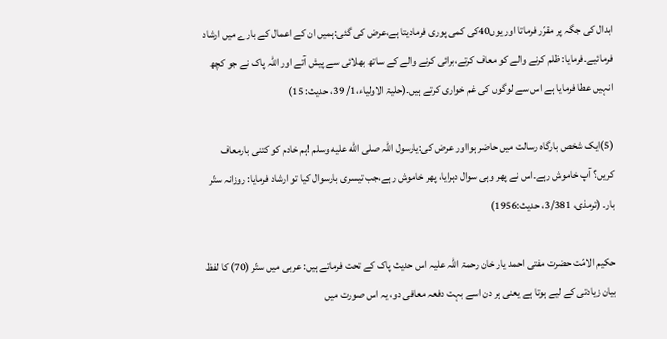ابدال کی جگہ پر مقرّر فرماتا اور یوں40کی کمی پوری فرمادیتا ہے،عرض کی گئی:ہمیں ان کے اعمال کے بارے میں ارشاد فرمائیے۔فرمایا: ظلم کرنے والے کو معاف کرتے،برائی کرنے والے کے ساتھ بھلائی سے پیش آتے اور اللہ پاک نے جو کچھ انہیں عطا فرمایا ہے اس سے لوگوں کی غم خواری کرتے ہیں۔(حلیۃ الاولیاء،1/ 39، حدیث: 15)

(5)ایک شخص بارگاہ رسالت میں حاضر ہوااور عرض کی:یارسول اللہ صلى الله عليه وسلم !ہم خادم کو کتنی بارمعاف کریں؟ آپ خاموش رہے۔اس نے پھر وہی سوال دہرایا، پھر خاموش رہے،جب تیسری بارسوال کیا تو ارشاد فرمایا: روزانہ ستّر بار۔ (ترمذی، 3/381، حدیث:1956)

حکیم الامّت حضرت مفتی احمد یار خان رحمۃ اللہ علیہ اس حدیث پاک کے تحت فرماتے ہیں: عربی میں ستّر (70) کا لفظ بیان زیادتی کے لیے ہوتا ہے یعنی ہر دن اسے بہت دفعہ معافی دو، یہ اس صورت میں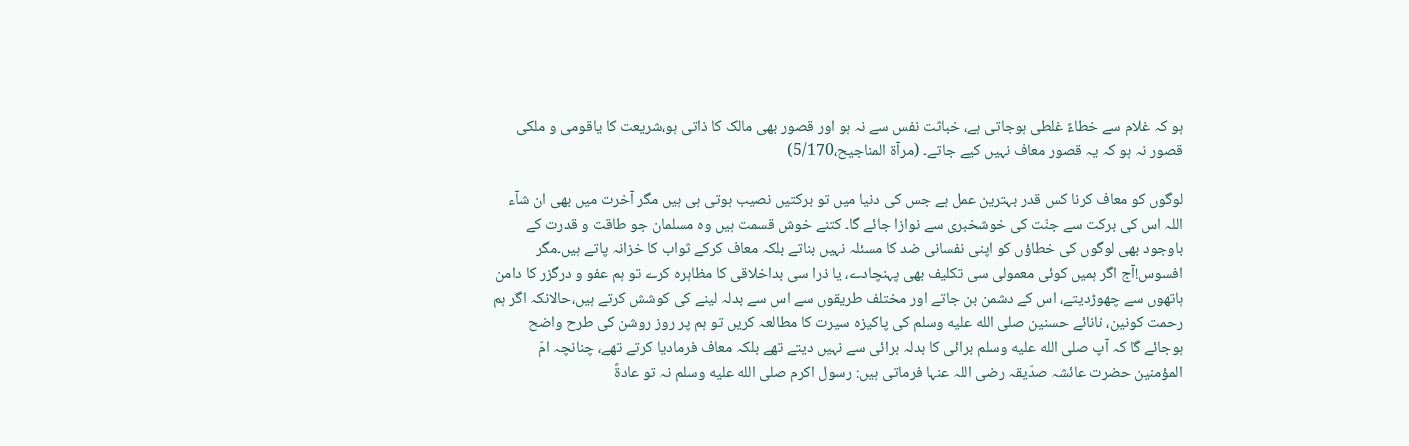ہو کہ غلام سے خطاءً غلطی ہوجاتی ہے، خباثت نفس سے نہ ہو اور قصور بھی مالک کا ذاتی ہو،شریعت کا یاقومی و ملکی قصور نہ ہو کہ یہ قصور معاف نہیں کیے جاتے۔ (مرآۃ المناجیح،5/170)

لوگوں کو معاف کرنا کس قدر بہترین عمل ہے جس کی دنیا میں تو برکتیں نصیب ہوتی ہی ہیں مگر آخرت میں بھی ان شآء اللہ اس کی برکت سے جنّت کی خوشخبری سے نوازا جائے گا۔ کتنے خوش قسمت ہیں وہ مسلمان جو طاقت و قدرت کے باوجود بھی لوگوں کی خطاؤں کو اپنی نفسانی ضد کا مسئلہ نہیں بناتے بلکہ معاف کرکے ثواب کا خزانہ پاتے ہیں۔مگر افسوس!آج اگر ہمیں کوئی معمولی سی تکلیف بھی پہنچادے، یا ذرا سی بداخلاقی کا مظاہرہ کرے تو ہم عفو و درگزر کا دامن ہاتھوں سے چھوڑدیتے، اس کے دشمن بن جاتے اور مختلف طریقوں سے اس سے بدلہ لینے کی کوشش کرتے ہیں،حالانکہ اگر ہم رحمت کونین، نانائے حسنین صلى الله عليه وسلم کی پاکیزہ سیرت کا مطالعہ کریں تو ہم پر روز روشن کی طرح واضح ہوجائے گا کہ آپ صلى الله عليه وسلم برائی کا بدلہ برائی سے نہیں دیتے تھے بلکہ معاف فرمادیا کرتے تھے، چنانچہ امّ المؤمنین حضرت عائشہ صدّیقہ رضی اللہ عنہا فرماتی ہیں: رسول اکرم صلى الله عليه وسلم نہ تو عادۃً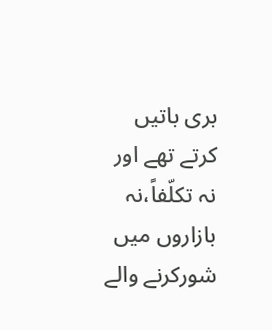بری باتیں کرتے تھے اور نہ تکلّفاً،نہ بازاروں میں شورکرنے والے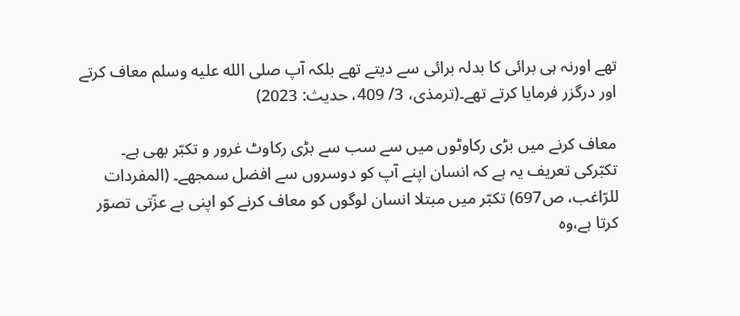تھے اورنہ ہی برائی کا بدلہ برائی سے دیتے تھے بلکہ آپ صلى الله عليه وسلم معاف کرتے اور درگزر فرمایا کرتے تھے۔(ترمذی، 3/ 409، حدیث: 2023)

معاف کرنے میں بڑی رکاوٹوں میں سے سب سے بڑی رکاوٹ غرور و تکبّر بھی ہے۔ تکبّرکی تعریف یہ ہے کہ انسان اپنے آپ کو دوسروں سے افضل سمجھے۔ (المفردات للرّاغب، ص697) تکبّر میں مبتلا انسان لوگوں کو معاف کرنے کو اپنی بے عزّتی تصوّر کرتا ہے،وہ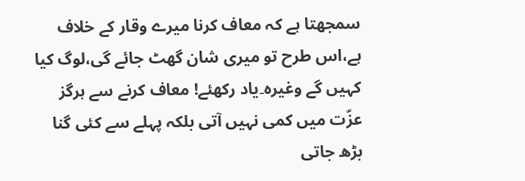سمجھتا ہے کہ معاف کرنا میرے وقار کے خلاف ہے،اس طرح تو میری شان گھٹ جائے گی،لوگ کیا کہیں گے وغیرہ۔یاد رکھئے! معاف کرنے سے ہرگز عزّت میں کمی نہیں آتی بلکہ پہلے سے کئی گنا بڑھ جاتی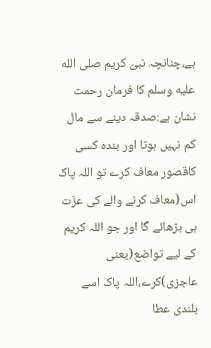ہے،چنانچہ نبیّ کریم صلى الله عليه وسلم کا فرمان رحمت نشان ہے:صدقہ دینے سے مال کم نہیں ہوتا اور بندہ کسی کاقصور معاف کرے تو اللہ پاک اس(معاف کرنے والے کی عزّت ہی بڑھائے گا اور جو اللہ کریم کے لیے تواضع(یعنی عاجزی)کرے،اللہ پاک اسے بلندی عطا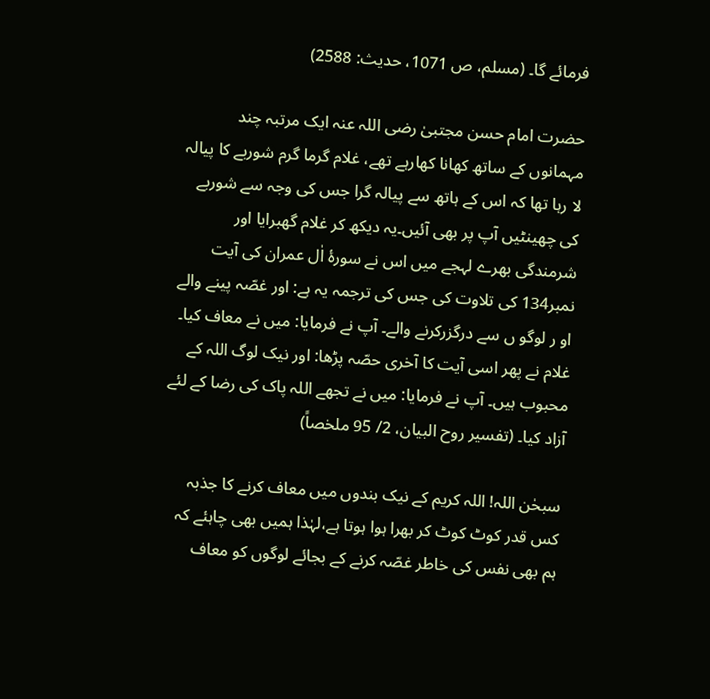فرمائے گا۔ (مسلم، ص 1071، حدیث: 2588)

حضرت امام حسن مجتبیٰ رضی اللہ عنہ ایک مرتبہ چند مہمانوں کے ساتھ کھانا کھارہے تھے، غلام گرما گرم شوربے کا پیالہ لا رہا تھا کہ اس کے ہاتھ سے پیالہ گرا جس کی وجہ سے شوربے کی چھینٹیں آپ پر بھی آئیں۔یہ دیکھ کر غلام گھبرایا اور شرمندگی بھرے لہجے میں اس نے سورۂ اٰل عمران کی آیت نمبر134 کی تلاوت کی جس کی ترجمہ یہ ہے: اور غصّہ پینے والے او ر لوگو ں سے درگزرکرنے والے۔ آپ نے فرمایا: میں نے معاف کیا۔ غلام نے پھر اسی آیت کا آخری حصّہ پڑھا: اور نیک لوگ اللہ کے محبوب ہیں۔ آپ نے فرمایا: میں نے تجھے اللہ پاک کی رضا کے لئے آزاد کیا۔ (تفسیر روح البیان، 2/ 95 ملخصاً)

سبحٰن اللہ! اللہ کریم کے نیک بندوں میں معاف کرنے کا جذبہ کس قدر کوٹ کوٹ کر بھرا ہوا ہوتا ہے،لہٰذا ہمیں بھی چاہئے کہ ہم بھی نفس کی خاطر غصّہ کرنے کے بجائے لوگوں کو معاف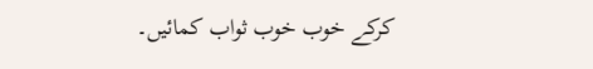کرکے خوب خوب ثواب کمائیں۔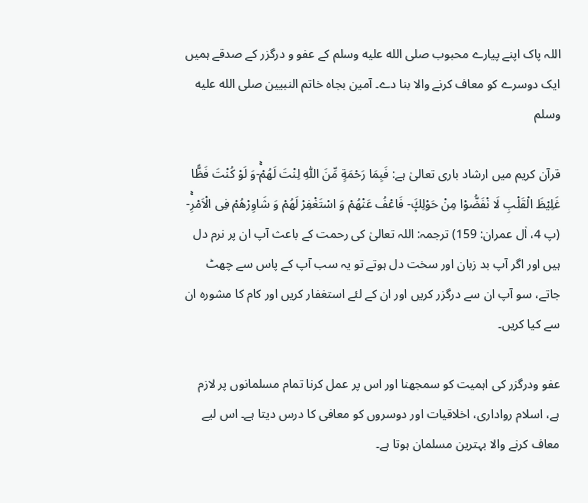اللہ پاک اپنے پیارے محبوب صلى الله عليه وسلم کے عفو و درگزر کے صدقے ہمیں ایک دوسرے کو معاف کرنے والا بنا دے۔ آمین بجاہ خاتم النبیین صلى الله عليه وسلم

قرآن کریم میں ارشاد باری تعالیٰ ہے: فَبِمَا رَحْمَةٍ مِّنَ اللّٰهِ لِنْتَ لَهُمْۚ-وَ لَوْ كُنْتَ فَظًّا غَلِیْظَ الْقَلْبِ لَا نْفَضُّوْا مِنْ حَوْلِكَ۪- فَاعْفُ عَنْهُمْ وَ اسْتَغْفِرْ لَهُمْ وَ شَاوِرْهُمْ فِی الْاَمْرِۚ- (پ 4، اٰل عمران: 159) ترجمہ: اللہ تعالیٰ کی رحمت کے باعث آپ ان پر نرم دل ہیں اور اگر آپ بد زبان اور سخت دل ہوتے تو یہ سب آپ کے پاس سے چھٹ جاتے، سو آپ ان سے درگزر کریں اور ان کے لئے استغفار کریں اور کام کا مشوره ان سے کیا کریں۔

عفو ودرگزر کی اہمیت کو سمجھنا اور اس پر عمل کرنا تمام مسلمانوں پر لازم ہے، اسلام رواداری، اخلاقیات اور دوسروں کو معافی کا درس دیتا ہے۔ اس لیے معاف کرنے والا بہترین مسلمان ہوتا ہے۔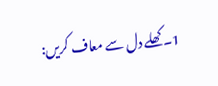1۔ کھلے دل سے معاف کریں: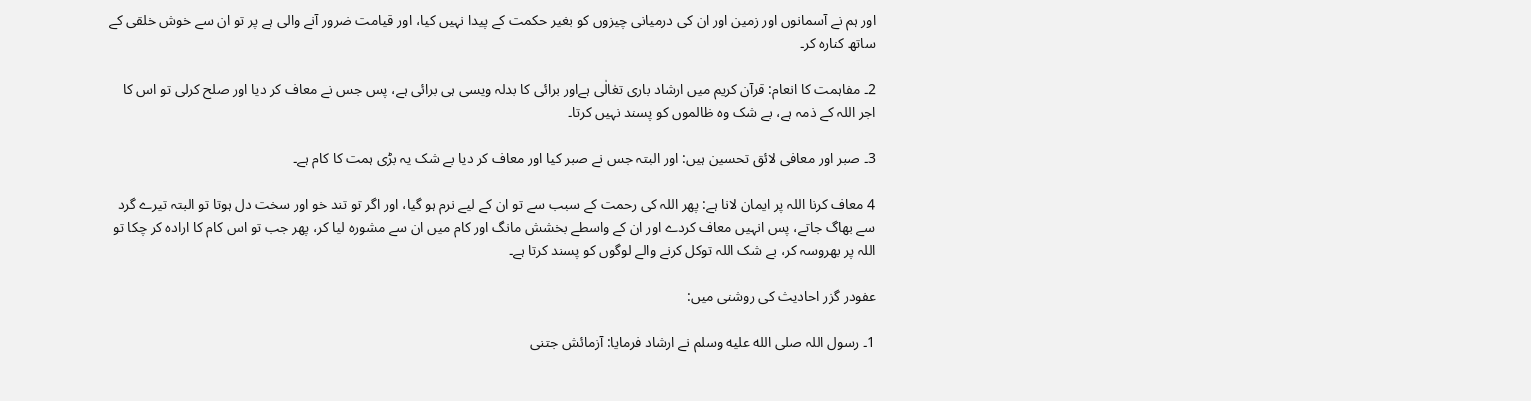اور ہم نے آسمانوں اور زمین اور ان کی درمیانی چیزوں کو بغیر حکمت کے پیدا نہیں کیا، اور قیامت ضرور آنے والی ہے پر تو ان سے خوش خلقی کے ساتھ کنارہ کر۔

2۔ مفاہمت کا انعام: قرآن کریم میں ارشاد باری تعٰالٰی ہےاور برائی کا بدلہ ویسی ہی برائی ہے، پس جس نے معاف کر دیا اور صلح کرلی تو اس کا اجر اللہ کے ذمہ ہے، بے شک وہ ظالموں کو پسند نہیں کرتا۔

3۔ صبر اور معافی لائق تحسین ہیں: اور البتہ جس نے صبر کیا اور معاف کر دیا بے شک یہ بڑی ہمت کا کام ہے۔

4 معاف کرنا اللہ پر ایمان لانا ہے: پھر اللہ کی رحمت کے سبب سے تو ان کے لیے نرم ہو گیا، اور اگر تو تند خو اور سخت دل ہوتا تو البتہ تیرے گرد سے بھاگ جاتے، پس انہیں معاف کردے اور ان کے واسطے بخشش مانگ اور کام میں ان سے مشورہ لیا کر، پھر جب تو اس کام کا ارادہ کر چکا تو اللہ پر بھروسہ کر، بے شک اللہ توکل کرنے والے لوگوں کو پسند کرتا ہے۔

عفودر گزر احادیث کی روشنی میں:

1۔ رسول اللہ صلى الله عليه وسلم نے ارشاد فرمایا: آزمائش جتنی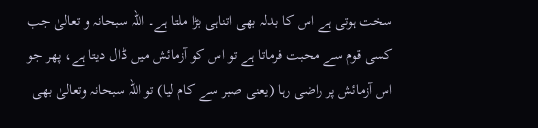سخت ہوتی ہے اس کا بدلہ بھی اتناہی بڑا ملتا ہے۔ اللہ سبحانہ و تعالیٰ جب کسی قوم سے محبت فرماتا ہے تو اس کو آزمائش میں ڈال دیتا ہے، پھر جو اس آزمائش پر راضی رہا (یعنی صبر سے کام لیا) تو اللہ سبحانہ وتعالیٰ بھی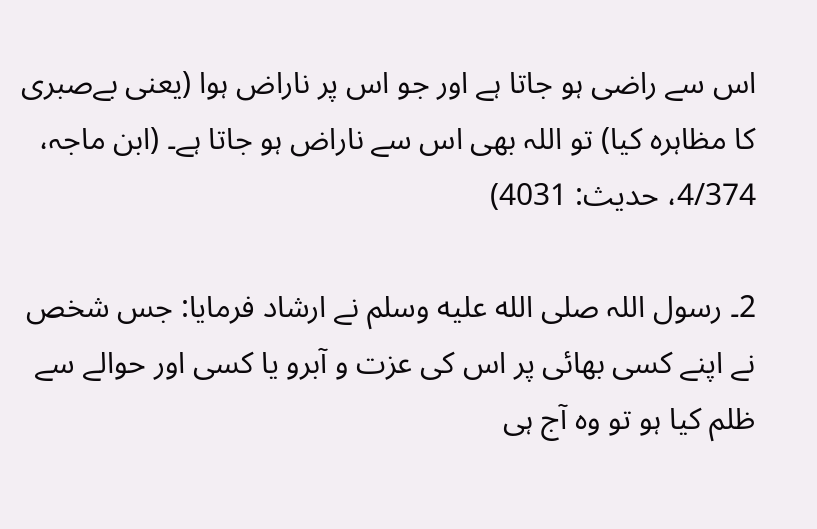اس سے راضی ہو جاتا ہے اور جو اس پر ناراض ہوا (یعنی بےصبری کا مظاہرہ کیا) تو اللہ بھی اس سے ناراض ہو جاتا ہے۔ (ابن ماجہ، 4/374، حدیث: 4031)

2۔ رسول اللہ صلى الله عليه وسلم نے ارشاد فرمایا: جس شخص نے اپنے کسی بھائی پر اس کی عزت و آبرو یا کسی اور حوالے سے ظلم کیا ہو تو وہ آج ہی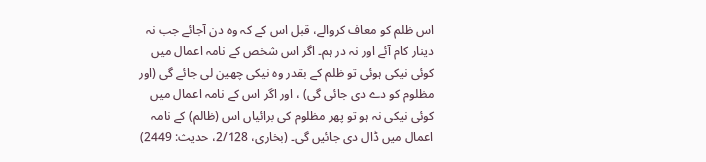اس ظلم کو معاف کروالے، قبل اس کے کہ وہ دن آجائے جب نہ دینار کام آئے اور نہ در ہم۔ اگر اس شخص کے نامہ اعمال میں کوئی نیکی ہوئی تو ظلم کے بقدر وہ نیکی چھین لی جائے گی (اور مظلوم کو دے دی جائی گی) ، اور اگر اس کے نامہ اعمال میں کوئی نیکی نہ ہو تو پھر مظلوم کی برائیاں اس (ظالم) کے نامہ اعمال میں ڈال دی جائیں گی۔ (بخاری، 2/128، حدیث: 2449)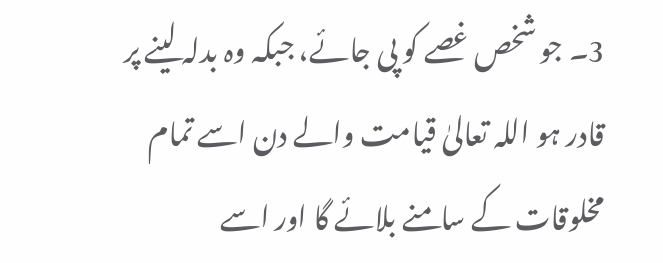3۔ جو شخص غصے کو پی جائے، جبکہ وہ بدلہ لینے پر قادر ہو اللہ تعالیٰ قیامت والے دن اسے تمام مخلوقات کے سامنے بلائے گا اور اسے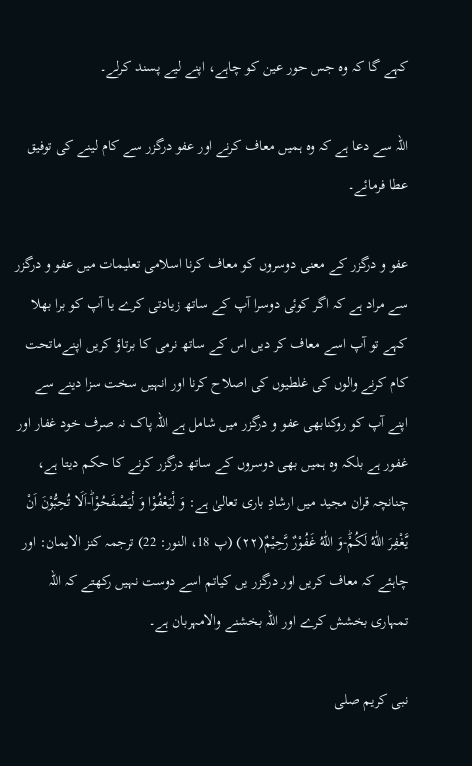کہے گا کہ وہ جس حور عین کو چاہے، اپنے لیے پسند کرلے۔

اللہ سے دعا ہے کہ وہ ہمیں معاف کرنے اور عفو درگزر سے کام لینے کی توفیق عطا فرمائے۔

عفو و درگزر کے معنی دوسروں کو معاف کرنا اسلامی تعلیمات میں عفو و درگزر سے مراد ہے کہ اگر کوئی دوسرا آپ کے ساتھ زیادتی کرے یا آپ کو برا بھلا کہے تو آپ اسے معاف کر دیں اس کے ساتھ نرمی کا برتاؤ کریں اپنےماتحت کام کرنے والوں کی غلطیوں کی اصلاح کرنا اور انہیں سخت سزا دینے سے اپنے آپ کو روکنابھی عفو و درگزر میں شامل ہے اللہ پاک نہ صرف خود غفار اور غفور ہے بلکہ وہ ہمیں بھی دوسروں کے ساتھ درگزر کرنے کا حکم دیتا ہے، چنانچہ قران مجید میں ارشادِ باری تعالیٰ ہے: وَ لْیَعْفُوْا وَ لْیَصْفَحُوْاؕ-اَلَا تُحِبُّوْنَ اَنْ یَّغْفِرَ اللّٰهُ لَكُمْؕ-وَ اللّٰهُ غَفُوْرٌ رَّحِیْمٌ(۲۲) (پ 18، النور: 22) ترجمہ کنز الایمان: اور چاہئے کہ معاف کریں اور درگزر یں کیاتم اسے دوست نہیں رکھتے کہ اللہ تمہاری بخشش کرے اور اللہ بخشنے والامہربان ہے۔

نبی کریم صلى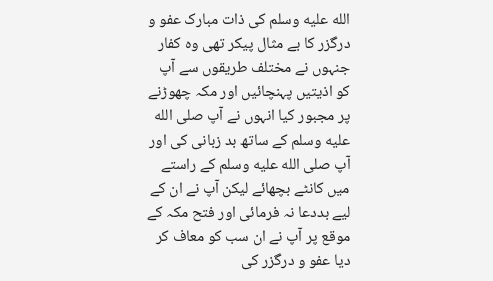الله عليه وسلم کی ذات مبارک عفو و درگزر کا بے مثال پیکر تھی وہ کفار جنہوں نے مختلف طریقوں سے آپ کو اذیتیں پہنچائیں اور مکہ چھوڑنے پر مجبور کیا انہوں نے آپ صلى الله عليه وسلم کے ساتھ بد زبانی کی اور آپ صلى الله عليه وسلم کے راستے میں کانٹے بچھائے لیکن آپ نے ان کے لیے بددعا نہ فرمائی اور فتح مکہ کے موقع پر آپ نے ان سب کو معاف کر دیا عفو و درگزر کی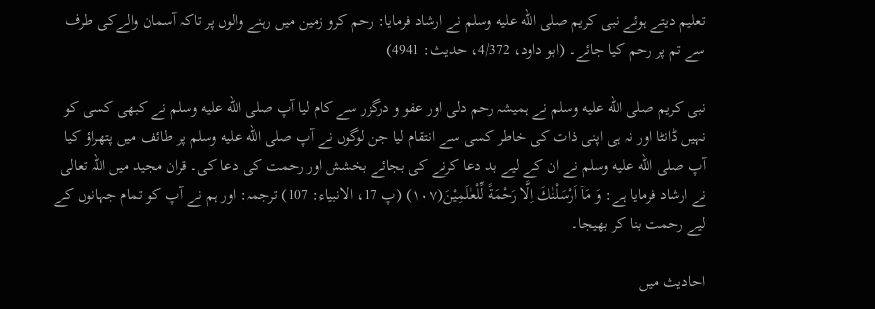تعلیم دیتے ہوئے نبی کریم صلى الله عليه وسلم نے ارشاد فرمایا: رحم کرو زمین میں رہنے والوں پر تاکہ آسمان والےکی طرف سے تم پر رحم کیا جائے۔ (ابو داود، 4/372، حدیث: 4941)

نبی کریم صلى الله عليه وسلم نے ہمیشہ رحم دلی اور عفو و درگزر سے کام لیا آپ صلى الله عليه وسلم نے کبھی کسی کو نہیں ڈانٹا اور نہ ہی اپنی ذات کی خاطر کسی سے انتقام لیا جن لوگوں نے آپ صلى الله عليه وسلم پر طائف میں پتھراؤ کیا آپ صلى الله عليه وسلم نے ان کے لیے بد دعا کرنے کی بجائے بخشش اور رحمت کی دعا کی۔ قران مجید میں اللہ تعالی نے ارشاد فرمایا ہے: وَ مَاۤ اَرْسَلْنٰكَ اِلَّا رَحْمَةً لِّلْعٰلَمِیْنَ(۱۰۷) (پ 17، الانبیاء: 107) ترجمہ: اور ہم نے آپ کو تمام جہانوں کے لیے رحمت بنا کر بھیجا۔

احادیث میں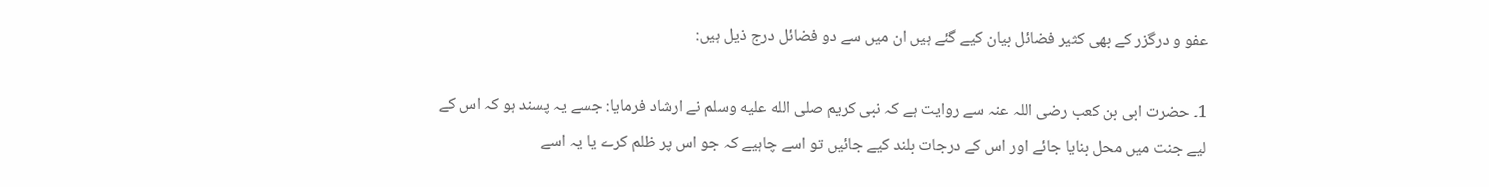عفو و درگزر کے بھی کثیر فضائل بیان کیے گئے ہیں ان میں سے دو فضائل درج ذیل ہیں:

1۔ حضرت ابی بن کعب رضی اللہ عنہ سے روایت ہے کہ نبی کریم صلى الله عليه وسلم نے ارشاد فرمایا: جسے یہ پسند ہو کہ اس کے لیے جنت میں محل بنایا جائے اور اس کے درجات بلند کیے جائیں تو اسے چاہیے کہ جو اس پر ظلم کرے یا یہ اسے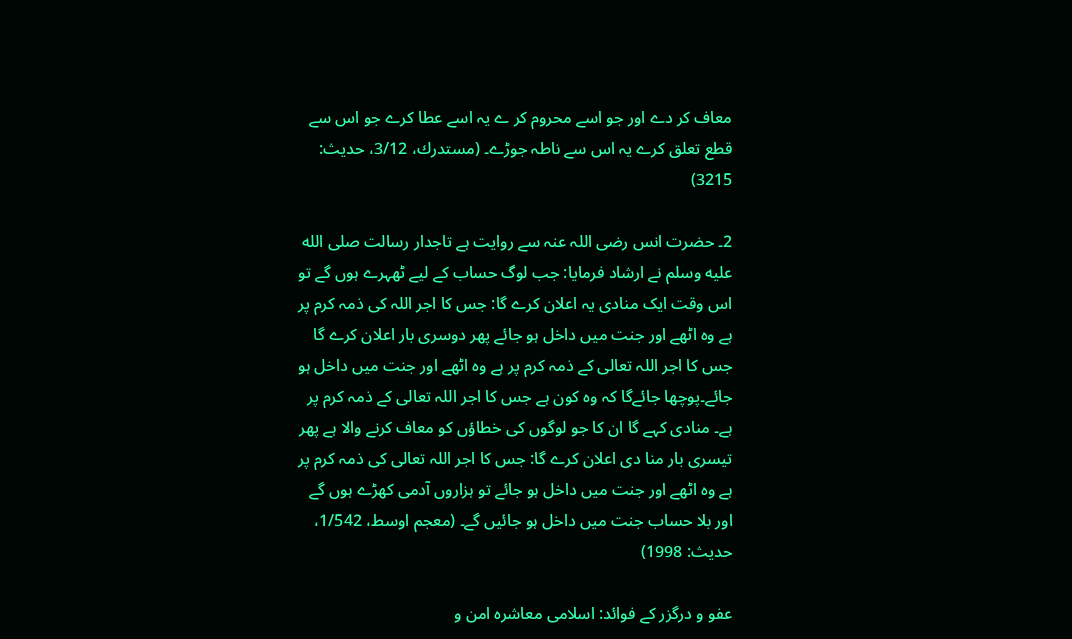معاف کر دے اور جو اسے محروم کر ے یہ اسے عطا کرے جو اس سے قطع تعلق کرے یہ اس سے ناطہ جوڑے۔ (مستدرك، 3/12، حديث: 3215)

2۔ حضرت انس رضی اللہ عنہ سے روایت ہے تاجدار رسالت صلى الله عليه وسلم نے ارشاد فرمایا: جب لوگ حساب کے لیے ٹھہرے ہوں گے تو اس وقت ایک منادی یہ اعلان کرے گا: جس کا اجر اللہ کی ذمہ کرم پر ہے وہ اٹھے اور جنت میں داخل ہو جائے پھر دوسری بار اعلان کرے گا جس کا اجر اللہ تعالی کے ذمہ کرم پر ہے وہ اٹھے اور جنت میں داخل ہو جائے۔پوچھا جائےگا کہ وہ کون ہے جس کا اجر اللہ تعالی کے ذمہ کرم پر ہے۔ منادی کہے گا ان کا جو لوگوں کی خطاؤں کو معاف کرنے والا ہے پھر تیسری بار منا دی اعلان کرے گا: جس کا اجر اللہ تعالی کی ذمہ کرم پر ہے وہ اٹھے اور جنت میں داخل ہو جائے تو ہزاروں آدمی کھڑے ہوں گے اور بلا حساب جنت میں داخل ہو جائیں گے۔ (معجم اوسط، 1/542، حديث: 1998)

عفو و درگزر کے فوائد: اسلامی معاشرہ امن و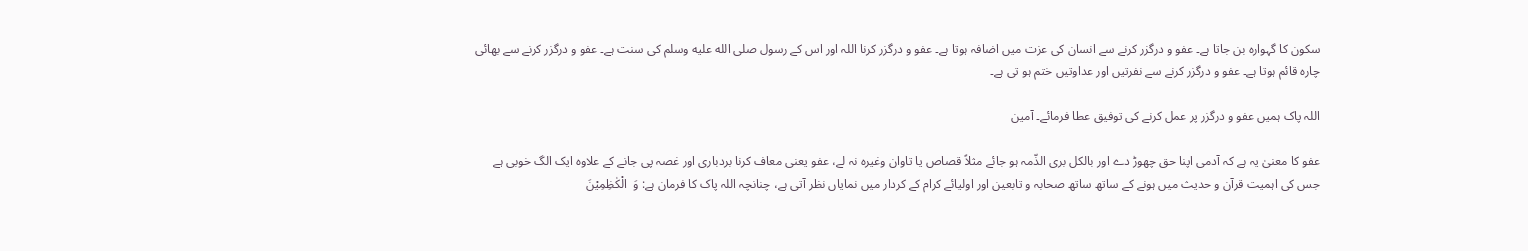سکون کا گہوارہ بن جاتا ہے۔ عفو و درگزر کرنے سے انسان کی عزت میں اضافہ ہوتا ہے۔ عفو و درگزر کرنا اللہ اور اس کے رسول صلى الله عليه وسلم کی سنت ہے۔ عفو و درگزر کرنے سے بھائی چارہ قائم ہوتا ہے۔ عفو و درگزر کرنے سے نفرتیں اور عداوتیں ختم ہو تی ہے۔

اللہ پاک ہمیں عفو و درگزر پر عمل کرنے کی توفیق عطا فرمائے۔ آمین

عفو کا معنیٰ یہ ہے کہ آدمی اپنا حق چھوڑ دے اور بالکل بری الذّمہ ہو جائے مثلاً قصاص یا تاوان وغیرہ نہ لے، عفو یعنی معاف کرنا بردباری اور غصہ پی جانے کے علاوہ ایک الگ خوبی ہے جس کی اہمیت قرآن و حدیث میں ہونے کے ساتھ ساتھ صحابہ و تابعین اور اولیائے کرام کے کردار میں نمایاں نظر آتی ہے، چنانچہ اللہ پاک کا فرمان ہے: وَ  الْكٰظِمِیْنَ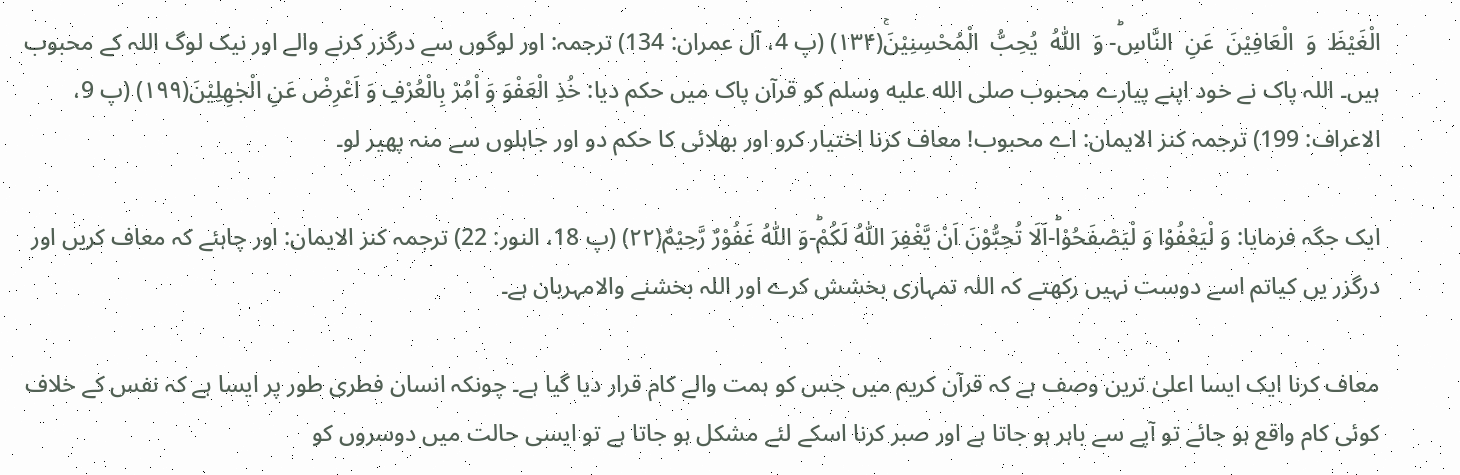الْغَیْظَ  وَ  الْعَافِیْنَ  عَنِ  النَّاسِؕ- وَ  اللّٰهُ  یُحِبُّ  الْمُحْسِنِیْنَۚ(۱۳۴) (پ 4، آل عمران: 134) ترجمہ: اور لوگوں سے درگزر کرنے والے اور نیک لوگ اللہ کے محبوب ہیں۔ اللہ پاک نے خود اپنے پیارے محبوب صلى الله عليه وسلم کو قرآن پاک میں حکم دیا: خُذِ الْعَفْوَ وَ اْمُرْ بِالْعُرْفِ وَ اَعْرِضْ عَنِ الْجٰهِلِیْنَ(۱۹۹) (پ 9، الاعراف: 199) ترجمہ کنز الایمان: اے محبوب! معاف کرنا اختیار کرو اور بھلائی کا حکم دو اور جاہلوں سے منہ پھیر لو۔

ایک جگہ فرمایا: وَ لْیَعْفُوْا وَ لْیَصْفَحُوْاؕ-اَلَا تُحِبُّوْنَ اَنْ یَّغْفِرَ اللّٰهُ لَكُمْؕ-وَ اللّٰهُ غَفُوْرٌ رَّحِیْمٌ(۲۲) (پ 18، النور: 22) ترجمہ کنز الایمان: اور چاہئے کہ معاف کریں اور درگزر یں کیاتم اسے دوست نہیں رکھتے کہ اللہ تمہاری بخشش کرے اور اللہ بخشنے والامہربان ہے۔

معاف کرنا ایک ایسا اعلیٰ ترین وصف ہے کہ قرآن کریم میں جس کو ہمت والے کام قرار دیا گیا ہے۔ چونکہ انسان فطری طور پر ایسا ہے کہ نفس کے خلاف کوئی کام واقع ہو جائے تو آپے سے باہر ہو جاتا ہے اور صبر کرنا اسکے لئے مشکل ہو جاتا ہے تو ایسی حالت میں دوسروں کو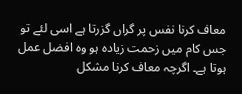معاف کرنا نفس پر گراں گزرتا ہے اسی لئے تو جس کام میں زحمت زیادہ ہو وہ افضل عمل ہوتا ہے۔ اگرچہ معاف کرنا مشکل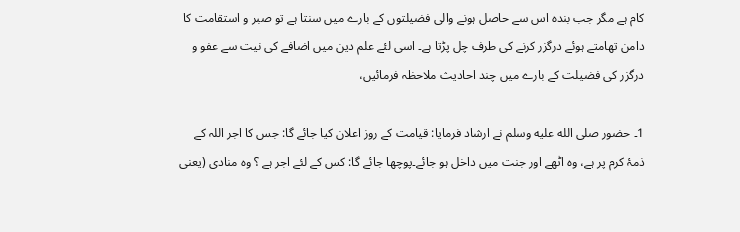کام ہے مگر جب بندہ اس سے حاصل ہونے والی فضیلتوں کے بارے میں سنتا ہے تو صبر و استقامت کا دامن تھامتے ہوئے درگزر کرنے کی طرف چل پڑتا ہے۔ اسی لئے علم دین میں اضافے کی نیت سے عفو و درگزر کی فضیلت کے بارے میں چند احادیث ملاحظہ فرمائیں،

1۔ حضور صلى الله عليه وسلم نے ارشاد فرمایا: قیامت کے روز اعلان کیا جائے گا: جس کا اجر اللہ کے ذمۂ کرم پر ہے، وہ اٹھے اور جنت میں داخل ہو جائے۔پوچھا جائے گا: کس کے لئے اجر ہے ؟ وہ منادی (یعنی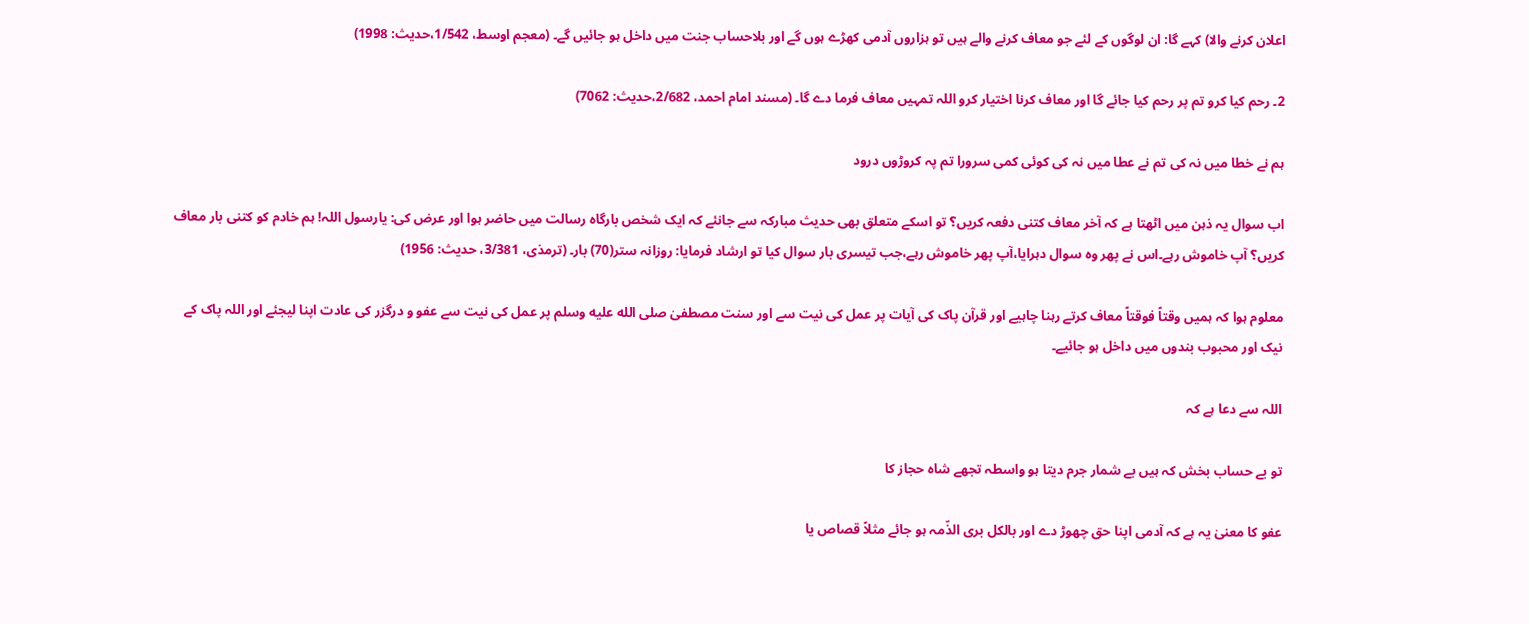اعلان کرنے والا) کہے گا: ان لوگوں کے لئے جو معاف کرنے والے ہیں تو ہزاروں آدمی کھڑے ہوں گے اور بلاحساب جنت میں داخل ہو جائیں گے۔ (معجم اوسط، 1/542،حدیث: 1998)

2۔ رحم کیا کرو تم پر رحم کیا جائے گا اور معاف کرنا اختیار کرو اللہ تمہیں معاف فرما دے گا۔ (مسند امام احمد، 2/682،حدیث: 7062)

ہم نے خطا میں نہ کی تم نے عطا میں نہ کی کوئی کمی سرورا تم پہ کروڑوں درود

اب سوال یہ ذہن میں اٹھتا ہے کہ آخر معاف کتنی دفعہ کریں؟ تو اسکے متعلق بھی حدیث مبارکہ سے جانئے کہ ایک شخص بارگاہ رسالت میں حاضر ہوا اور عرض کی: یارسول اللہ! ہم خادم کو کتنی بار معاف کریں؟ آپ خاموش رہے۔اس نے پھر وہ سوال دہرایا،آپ پھر خاموش رہے،جب تیسری بار سوال کیا تو ارشاد فرمایا: روزانہ ستر(70) بار۔ (ترمذی، 3/381، حدیث: 1956)

معلوم ہوا کہ ہمیں وقتاً فوقتاً معاف کرتے رہنا چاہیے اور قرآن پاک کی آیات پر عمل کی نیت سے اور سنت مصطفیٰ صلى الله عليه وسلم پر عمل کی نیت سے عفو و درگزر کی عادت اپنا لیجئے اور اللہ پاک کے نیک اور محبوب بندوں میں داخل ہو جائیے۔

اللہ سے دعا ہے کہ

تو بے حساب بخش کہ ہیں بے شمار جرم دیتا ہو واسطہ تجھے شاہ حجاز کا

عفو کا معنیٰ یہ ہے کہ آدمی اپنا حق چھوڑ دے اور بالکل بری الذّمہ ہو جائے مثلاً قصاص یا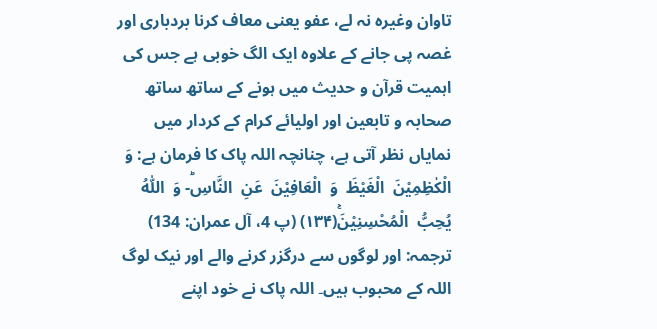تاوان وغیرہ نہ لے، عفو یعنی معاف کرنا بردباری اور غصہ پی جانے کے علاوہ ایک الگ خوبی ہے جس کی اہمیت قرآن و حدیث میں ہونے کے ساتھ ساتھ صحابہ و تابعین اور اولیائے کرام کے کردار میں نمایاں نظر آتی ہے، چنانچہ اللہ پاک کا فرمان ہے: وَ  الْكٰظِمِیْنَ  الْغَیْظَ  وَ  الْعَافِیْنَ  عَنِ  النَّاسِؕ- وَ  اللّٰهُ  یُحِبُّ  الْمُحْسِنِیْنَۚ(۱۳۴) (پ 4، آل عمران: 134) ترجمہ: اور لوگوں سے درگزر کرنے والے اور نیک لوگ اللہ کے محبوب ہیں۔ اللہ پاک نے خود اپنے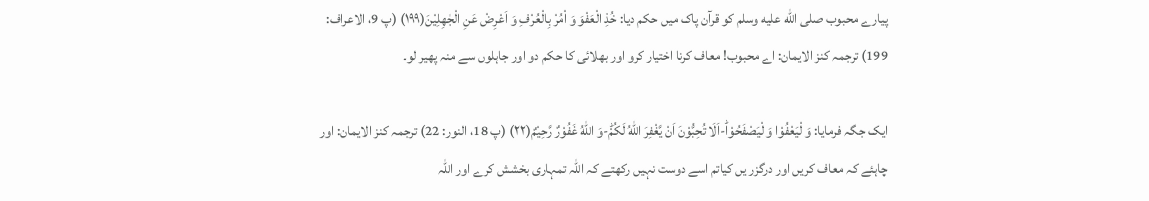پیارے محبوب صلى الله عليه وسلم کو قرآن پاک میں حکم دیا: خُذِ الْعَفْوَ وَ اْمُرْ بِالْعُرْفِ وَ اَعْرِضْ عَنِ الْجٰهِلِیْنَ(۱۹۹) (پ 9، الاعراف: 199) ترجمہ کنز الایمان: اے محبوب! معاف کرنا اختیار کرو اور بھلائی کا حکم دو اور جاہلوں سے منہ پھیر لو۔

ایک جگہ فرمایا: وَ لْیَعْفُوْا وَ لْیَصْفَحُوْاؕ-اَلَا تُحِبُّوْنَ اَنْ یَّغْفِرَ اللّٰهُ لَكُمْؕ-وَ اللّٰهُ غَفُوْرٌ رَّحِیْمٌ(۲۲) (پ 18، النور: 22) ترجمہ کنز الایمان: اور چاہئے کہ معاف کریں اور درگزر یں کیاتم اسے دوست نہیں رکھتے کہ اللہ تمہاری بخشش کرے اور اللہ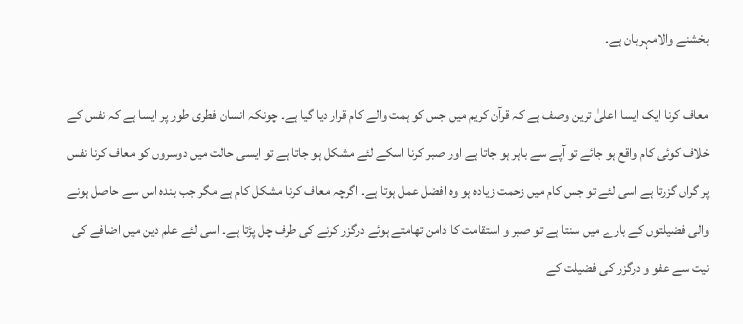بخشنے والامہربان ہے۔

معاف کرنا ایک ایسا اعلیٰ ترین وصف ہے کہ قرآن کریم میں جس کو ہمت والے کام قرار دیا گیا ہے۔ چونکہ انسان فطری طور پر ایسا ہے کہ نفس کے خلاف کوئی کام واقع ہو جائے تو آپے سے باہر ہو جاتا ہے اور صبر کرنا اسکے لئے مشکل ہو جاتا ہے تو ایسی حالت میں دوسروں کو معاف کرنا نفس پر گراں گزرتا ہے اسی لئے تو جس کام میں زحمت زیادہ ہو وہ افضل عمل ہوتا ہے۔ اگرچہ معاف کرنا مشکل کام ہے مگر جب بندہ اس سے حاصل ہونے والی فضیلتوں کے بارے میں سنتا ہے تو صبر و استقامت کا دامن تھامتے ہوئے درگزر کرنے کی طرف چل پڑتا ہے۔ اسی لئے علم دین میں اضافے کی نیت سے عفو و درگزر کی فضیلت کے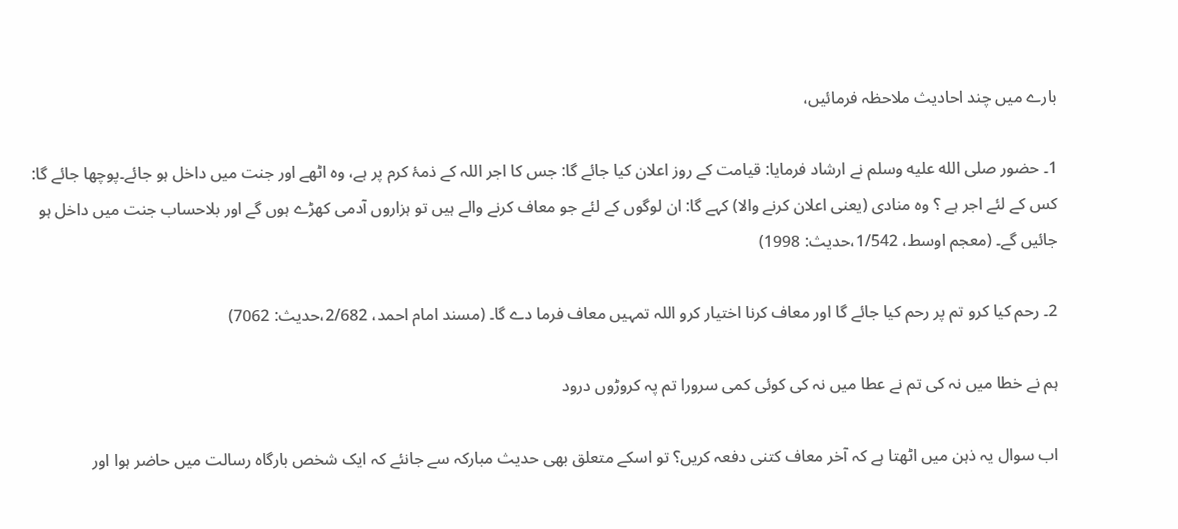بارے میں چند احادیث ملاحظہ فرمائیں،

1۔ حضور صلى الله عليه وسلم نے ارشاد فرمایا: قیامت کے روز اعلان کیا جائے گا: جس کا اجر اللہ کے ذمۂ کرم پر ہے، وہ اٹھے اور جنت میں داخل ہو جائے۔پوچھا جائے گا: کس کے لئے اجر ہے ؟ وہ منادی (یعنی اعلان کرنے والا) کہے گا: ان لوگوں کے لئے جو معاف کرنے والے ہیں تو ہزاروں آدمی کھڑے ہوں گے اور بلاحساب جنت میں داخل ہو جائیں گے۔ (معجم اوسط، 1/542،حدیث: 1998)

2۔ رحم کیا کرو تم پر رحم کیا جائے گا اور معاف کرنا اختیار کرو اللہ تمہیں معاف فرما دے گا۔ (مسند امام احمد، 2/682،حدیث: 7062)

ہم نے خطا میں نہ کی تم نے عطا میں نہ کی کوئی کمی سرورا تم پہ کروڑوں درود

اب سوال یہ ذہن میں اٹھتا ہے کہ آخر معاف کتنی دفعہ کریں؟ تو اسکے متعلق بھی حدیث مبارکہ سے جانئے کہ ایک شخص بارگاہ رسالت میں حاضر ہوا اور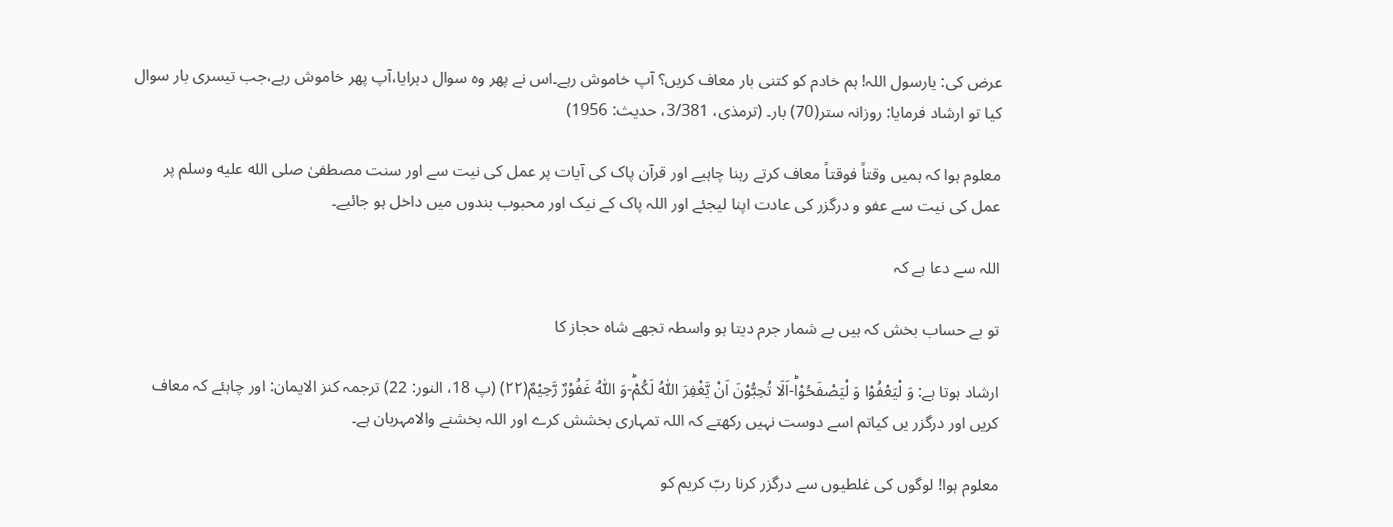عرض کی: یارسول اللہ! ہم خادم کو کتنی بار معاف کریں؟ آپ خاموش رہے۔اس نے پھر وہ سوال دہرایا،آپ پھر خاموش رہے،جب تیسری بار سوال کیا تو ارشاد فرمایا: روزانہ ستر(70) بار۔ (ترمذی، 3/381، حدیث: 1956)

معلوم ہوا کہ ہمیں وقتاً فوقتاً معاف کرتے رہنا چاہیے اور قرآن پاک کی آیات پر عمل کی نیت سے اور سنت مصطفیٰ صلى الله عليه وسلم پر عمل کی نیت سے عفو و درگزر کی عادت اپنا لیجئے اور اللہ پاک کے نیک اور محبوب بندوں میں داخل ہو جائیے۔

اللہ سے دعا ہے کہ

تو بے حساب بخش کہ ہیں بے شمار جرم دیتا ہو واسطہ تجھے شاہ حجاز کا

ارشاد ہوتا ہے: وَ لْیَعْفُوْا وَ لْیَصْفَحُوْاؕ-اَلَا تُحِبُّوْنَ اَنْ یَّغْفِرَ اللّٰهُ لَكُمْؕ-وَ اللّٰهُ غَفُوْرٌ رَّحِیْمٌ(۲۲) (پ 18، النور: 22) ترجمہ کنز الایمان: اور چاہئے کہ معاف کریں اور درگزر یں کیاتم اسے دوست نہیں رکھتے کہ اللہ تمہاری بخشش کرے اور اللہ بخشنے والامہربان ہے۔

معلوم ہوا! لوگوں کی غلطیوں سے درگزر کرنا ربّ کریم کو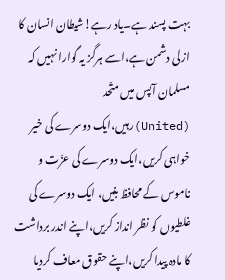بہت پسند ہے۔یاد رہے!شیطان انسان کا ازلی دشمن ہے،اسے ہرگز یہ گوارا نہیں کہ مسلمان آپس میں متّحد (United)رہیں،ایک دوسرے کی خیر خواہی کریں،ایک دوسرے کی عزّت و ناموس کے محافظ بنیں، ایک دوسرے کی غلطیوں کو نظر انداز کریں،اپنے اندر برداشت کا مادہ پیدا کریں،اپنے حقوق معاف کردیا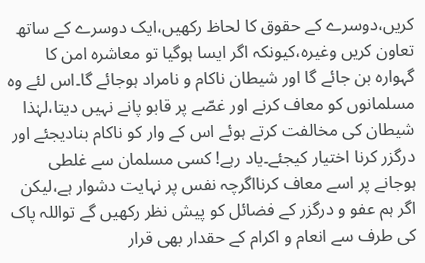کریں،دوسرے کے حقوق کا لحاظ رکھیں،ایک دوسرے کے ساتھ تعاون کریں وغیرہ،کیونکہ اگر ایسا ہوگیا تو معاشرہ امن کا گہوارہ بن جائے گا اور شیطان ناکام و نامراد ہوجائے گا۔اس لئے وہ مسلمانوں کو معاف کرنے اور غصّے پر قابو پانے نہیں دیتا،لہٰذا شیطان کی مخالفت کرتے ہوئے اس کے وار کو ناکام بنادیجئے اور درگزر کرنا اختیار کیجئے۔یاد رہے! کسی مسلمان سے غلطی ہوجانے پر اسے معاف کرنااگرچہ نفس پر نہایت دشوار ہے،لیکن اگر ہم عفو و درگزر کے فضائل کو پیش نظر رکھیں گے تواللہ پاک کی طرف سے انعام و اکرام کے حقدار بھی قرار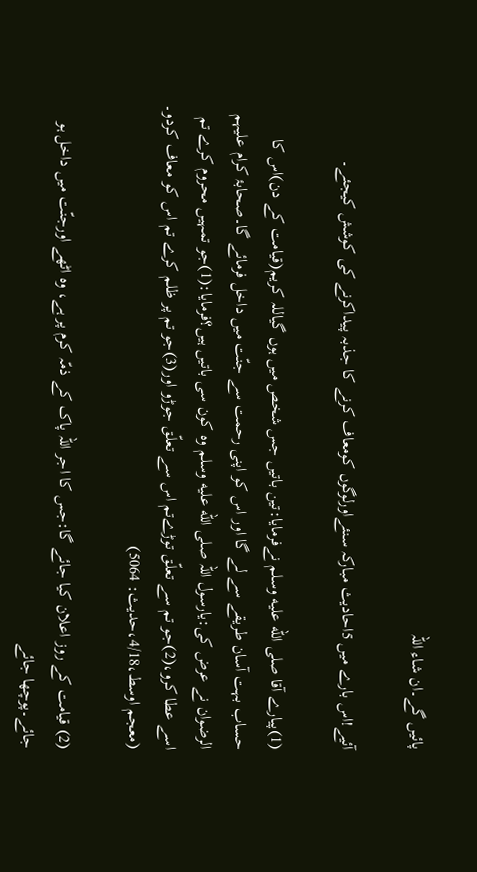پائیں گے۔ان شاء اللہ

آئیے!اس بارے میں 5احادیث مبارکہ سنئےاورلوگوں کومعاف کرنے کا جذبہ پیداکرنے کی کوشش کیجئے۔

(1)پیارے آقا صلى الله عليه وسلم نےفرمایا:تین باتیں جس شخص میں ہوں گیاللہ کریم(قیامت کے دن)اس کا حساب بہت آسان طریقے سے لے گا اور اس کو اپنی رحمت سے جنّت میں داخل فرمائے گا۔صحابۂ کرام علیہم الرضوان نے عرض کی:یارسول اللہ صلى الله عليه وسلم وہ کون سی باتیں ہیں؟فرمایا:(1)جو تمہیں محروم کرے تم اسے عطا کرو،(2)جو تم سے تعلّق توڑےتم اس سے تعلّق جوڑو اور(3)جو تم پر ظلم کرے تم اس کو معاف کردو۔ (معجم اوسط،4/18،حدیث: 5064)

(2) قیامت کے روز اعلان کیا جائے گا:جس کا اجر اللہ پاک کے ذمّہ کرم پر ہے، وہ اٹھے اورجنّت میں داخل ہو جائے۔پوچھا جائے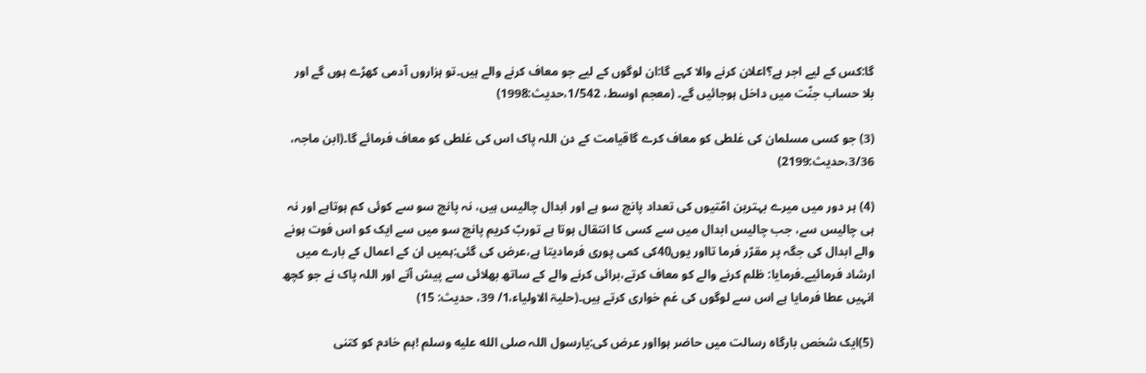گا:کس کے لیے اجر ہے؟اعلان کرنے والا کہے گا:ان لوگوں کے لیے جو معاف کرنے والے ہیں۔تو ہزاروں آدمی کھڑے ہوں گے اور بلا حساب جنّت میں داخل ہوجائیں گے۔ (معجم اوسط، 1/542،حدیث:1998)

(3) جو کسی مسلمان کی غلطی کو معاف کرے گاقیامت کے دن اللہ پاک اس کی غلطی کو معاف فرمائے گا۔(ابن ماجہ، 3/36،حديث:2199)

(4) ہر دور میں میرے بہترین امّتیوں کی تعداد پانچ سو ہے اور ابدال چالیس ہیں، نہ پانچ سو سے کوئی کم ہوتاہے اور نہ ہی چالیس سے، جب چالیس ابدال میں سے کسی کا انتقال ہوتا ہے توربّ کریم پانچ سو میں سے ایک کو اس فوت ہونے والے ابدال کی جگہ پر مقرّر فرما تااور یوں40کی کمی پوری فرمادیتا ہے،عرض کی گئی:ہمیں ان کے اعمال کے بارے میں ارشاد فرمائیے۔فرمایا: ظلم کرنے والے کو معاف کرتے،برائی کرنے والے کے ساتھ بھلائی سے پیش آتے اور اللہ پاک نے جو کچھ انہیں عطا فرمایا ہے اس سے لوگوں کی غم خواری کرتے ہیں۔(حلیۃ الاولیاء،1/ 39، حدیث: 15)

(5)ایک شخص بارگاہ رسالت میں حاضر ہوااور عرض کی:یارسول اللہ صلى الله عليه وسلم !ہم خادم کو کتنی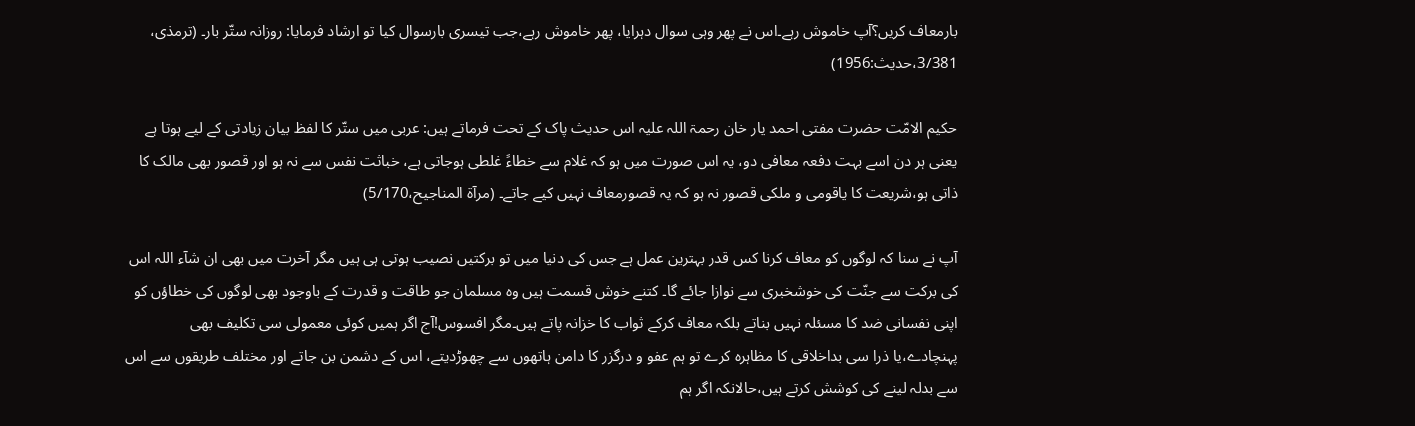بارمعاف کریں؟آپ خاموش رہے۔اس نے پھر وہی سوال دہرایا، پھر خاموش رہے،جب تیسری بارسوال کیا تو ارشاد فرمایا: روزانہ ستّر بار۔ (ترمذی، 3/381،حدیث:1956)

حکیم الامّت حضرت مفتی احمد یار خان رحمۃ اللہ علیہ اس حدیث پاک کے تحت فرماتے ہیں: عربی میں ستّر کا لفظ بیان زیادتی کے لیے ہوتا ہے یعنی ہر دن اسے بہت دفعہ معافی دو، یہ اس صورت میں ہو کہ غلام سے خطاءً غلطی ہوجاتی ہے، خباثت نفس سے نہ ہو اور قصور بھی مالک کا ذاتی ہو،شریعت کا یاقومی و ملکی قصور نہ ہو کہ یہ قصورمعاف نہیں کیے جاتے۔ (مرآۃ المناجیح،5/170)

آپ نے سنا کہ لوگوں کو معاف کرنا کس قدر بہترین عمل ہے جس کی دنیا میں تو برکتیں نصیب ہوتی ہی ہیں مگر آخرت میں بھی ان شآء اللہ اس کی برکت سے جنّت کی خوشخبری سے نوازا جائے گا۔ کتنے خوش قسمت ہیں وہ مسلمان جو طاقت و قدرت کے باوجود بھی لوگوں کی خطاؤں کو اپنی نفسانی ضد کا مسئلہ نہیں بناتے بلکہ معاف کرکے ثواب کا خزانہ پاتے ہیں۔مگر افسوس!آج اگر ہمیں کوئی معمولی سی تکلیف بھی پہنچادے،یا ذرا سی بداخلاقی کا مظاہرہ کرے تو ہم عفو و درگزر کا دامن ہاتھوں سے چھوڑدیتے، اس کے دشمن بن جاتے اور مختلف طریقوں سے اس سے بدلہ لینے کی کوشش کرتے ہیں،حالانکہ اگر ہم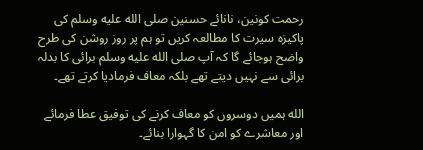رحمت کونین، نانائے حسنین صلى الله عليه وسلم کی پاکیزہ سیرت کا مطالعہ کریں تو ہم پر روز روشن کی طرح واضح ہوجائے گا کہ آپ صلى الله عليه وسلم برائی کا بدلہ برائی سے نہیں دیتے تھے بلکہ معاف فرمادیا کرتے تھے۔

الله ہمیں دوسروں کو معاف کرنے کی توفیق عطا فرمائے اور معاشرے کو امن کا گہوارا بنائے۔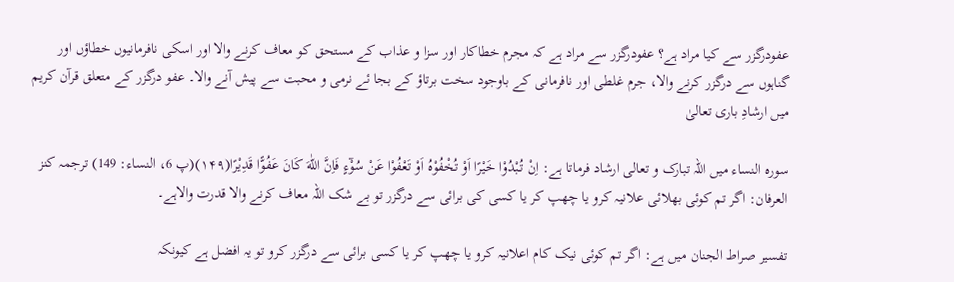عفودرگزر سے کیا مراد ہے؟ عفودرگزر سے مراد ہے کہ مجرم خطاکار اور سزا و عذاب کے مستحق کو معاف کرنے والا اور اسکی نافرمانیوں خطاؤں اور گناہوں سے درگزر کرنے والا، جرم غلطی اور نافرمانی کے باوجود سخت برتاؤ کے بجا ئے نرمی و محبت سے پیش آنے والا۔ عفو درگزر کے متعلق قرآن کریم میں ارشادِ باری تعالیٰ

سورہ النساء میں اللہ تبارک و تعالی ارشاد فرماتا ہے: اِنْ تُبْدُوْا خَیْرًا اَوْ تُخْفُوْهُ اَوْ تَعْفُوْا عَنْ سُوْٓءٍ فَاِنَّ اللّٰهَ كَانَ عَفُوًّا قَدِیْرًا(۱۴۹)(پ 6، النساء: 149) ترجمہ کنز العرفان: اگر تم کوئی بھلائی علانیہ کرو یا چھپ کر یا کسی کی برائی سے درگزر تو بے شک اللہ معاف کرنے والا قدرت والاہے۔

تفسیر صراط الجنان میں ہے: اگر تم کوئی نیک کام اعلانیہ کرو یا چھپ کر یا کسی برائی سے درگزر کرو تو یہ افضل ہے کیونکہ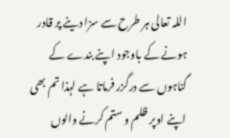اللہ تعالی ہر طرح سے سزا دینے پر قادر ہونے کے باوجود اپنے بندے کے گناہوں سے درگزر فرماتا ہے لہذا تم بھی اپنے اوپر ظلم و ستم کرنے والوں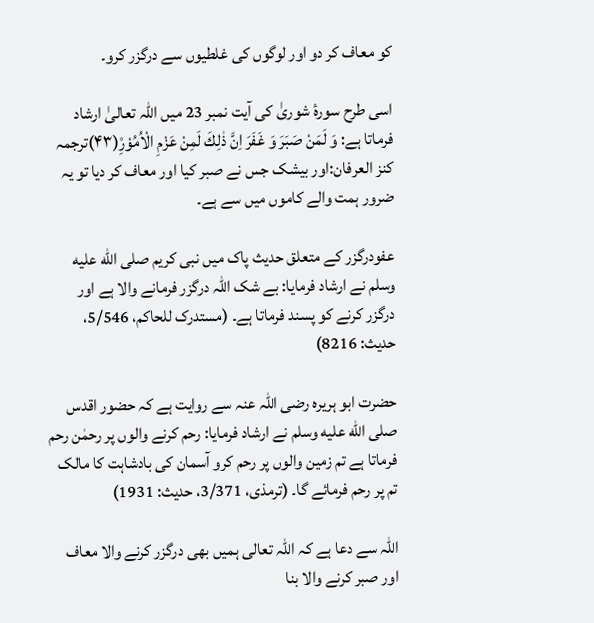کو معاف کر دو اور لوگوں کی غلطیوں سے درگزر کرو۔

اسی طرح سورۂ شوریٰ کی آیت نمبر 23 میں اللہ تعالیٰ ارشاد فرماتا ہے: وَ لَمَنْ صَبَرَ وَ غَفَرَ اِنَّ ذٰلِكَ لَمِنْ عَزْمِ الْاُمُوْرِ۠(۴۳)ترجمہ کنز العرفان:اور بیشک جس نے صبر کیا اور معاف کر دیا تو یہ ضرور ہمت والے کاموں میں سے ہے۔

عفودرگزر کے متعلق حدیث پاک میں نبی کریم صلى الله عليه وسلم نے ارشاد فرمایا: بے شک اللہ درگزر فرمانے والا ہے اور درگزر کرنے کو پسند فرماتا ہے۔ (مستدرک للحاکم، 5/546، حدیث: 8216)

حضرت ابو ہریرہ رضی اللہ عنہ سے روایت ہے کہ حضور اقدس صلى الله عليه وسلم نے ارشاد فرمایا: رحم کرنے والوں پر رحمٰن رحم فرماتا ہے تم زمین والوں پر رحم کرو آسمان کی بادشاہت کا مالک تم پر رحم فرمائے گا۔ (ترمذی، 3/371، حدیث: 1931)

اللہ سے دعا ہے کہ اللہ تعالی ہمیں بھی درگزر کرنے والا معاف اور صبر کرنے والا بنا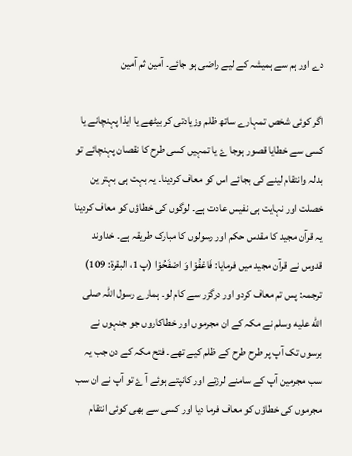دے اور ہم سے ہمیشہ کے لیے راضی ہو جائے۔ آمین ثم آمین

اگر کوئی شخص تمہارے ساتھ ظلم وزیادتی کر بیٹھے یا ایذا پہنچانے یا کسی سے خطایا قصور ہوجا ۓ یا تمہیں کسی طرح کا نقصان پہنچائے تو بدلہ وانتقام لینے کی بجائے اس کو معاف کردینا۔ یہ بہت ہی بہتر ین خصلت اور نہایت ہی نفیس عادت ہے۔ لوگوں کی خطاؤں کو معاف کردینا یہ قرآن مجید کا مقدس حکم اور رسولوں کا مبارک طریقہ ہے۔ خداوند قدوس نے قرآن مجید میں فرمایا: فَاعْفُوْا وَ اصْفَحُوْا (پ 1، البقرۃ: 109) ترجمہ: پس تم معاف کردو اور درگزر سے کام لو۔ ہمارے رسول اللہ صلى الله عليه وسلم نے مکہ کے ان مجرموں اور خطاکاروں جو جنہوں نے برسوں تک آپ پر طرح طرح کے ظلم کیے تھے۔ فتح مکہ کے دن جب یہ سب مجرمین آپ کے سامنے لرزتے اور کانپتے ہوئے آ ۓ تو آپ نے ان سب مجرموں کی خطاؤں کو معاف فرما دیا اور کسی سے بھی کوئی انتقام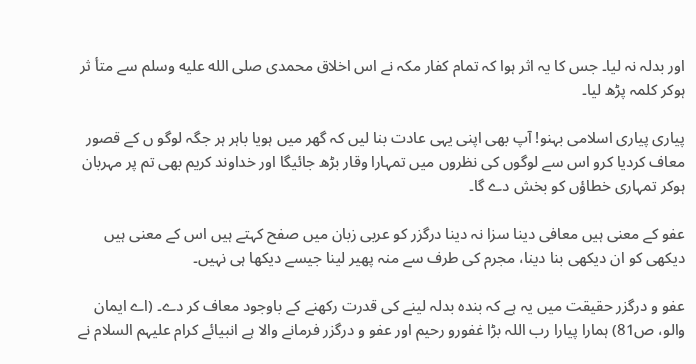اور بدلہ نہ لیا۔ جس کا یہ اثر ہوا کہ تمام کفار مکہ نے اس اخلاق محمدی صلى الله عليه وسلم سے متأ ثر ہوکر کلمہ پڑھ لیا۔

پیاری پیاری اسلامی بہنو! آپ بھی اپنی یہی عادت بنا لیں کہ گھر میں ہویا باہر ہر جگہ لوگو ں کے قصور معاف کردیا کرو اس سے لوگوں کی نظروں میں تمہارا وقار بڑھ جائیگا اور خداوند کریم بھی تم پر مہربان ہوکر تمہاری خطاؤں کو بخش دے گا۔

عفو کے معنی ہیں معافی دینا سزا نہ دینا درگزر کو عربی زبان میں صفح کہتے ہیں اس کے معنی ہیں دیکھی کو ان دیکھی بنا دینا، مجرم کی طرف سے منہ پھیر لینا جیسے دیکھا ہی نہیں۔

عفو و درگزر حقیقت میں یہ ہے کہ بندہ بدلہ لینے کی قدرت رکھنے کے باوجود معاف کر دے۔ (اے ایمان والو، ص81) ہمارا پیارا رب اللہ بڑا غفورو رحیم اور عفو و درگزر فرمانے والا ہے انبیائے کرام علیہم السلام نے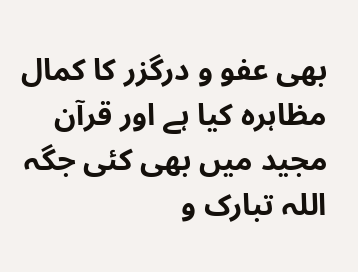بھی عفو و درگزر کا کمال مظاہرہ کیا ہے اور قرآن مجید میں بھی کئی جگہ اللہ تبارک و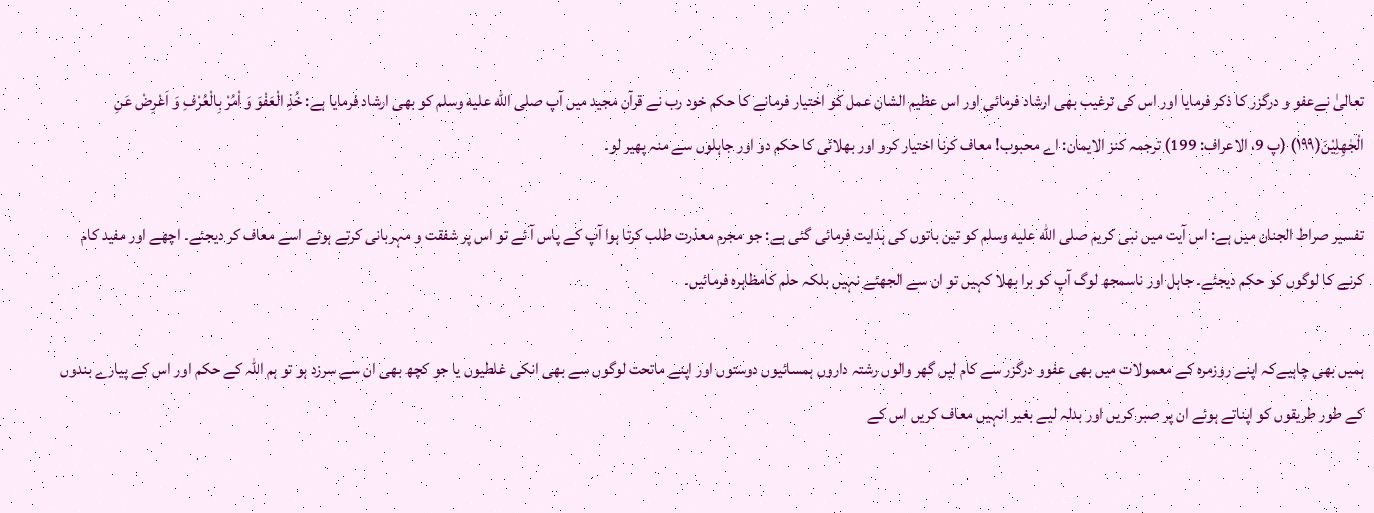تعالیٰ نےعفو و درگزر کا ذکر فرمایا اور اس کی ترغیب بھی ارشاد فرمائی اور اس عظیم الشان عمل کو اختیار فرمانے کا حکم خود رب نے قرآن مجید میں آپ صلى الله عليه وسلم کو بھی ارشاد فرمایا ہے: خُذِ الْعَفْوَ وَ اْمُرْ بِالْعُرْفِ وَ اَعْرِضْ عَنِ الْجٰهِلِیْنَ(۱۹۹) (پ 9، الاعراف: 199) ترجمہ کنز الایمان: اے محبوب! معاف کرنا اختیار کرو اور بھلائی کا حکم دو اور جاہلوں سے منہ پھیر لو۔

تفسیر صراط الجنان میں ہے: اس آیت میں نبی کریم صلى الله عليه وسلم کو تین باتوں کی ہدایت فرمائی گئی ہے: جو مجرم معذرت طلب کرتا ہوا آپ کے پاس آ ئے تو اس پر شفقت و مہربانی کرتے ہوئے اسے معاف کر دیجئے۔ اچھے اور مفید کام کرنے کا لوگوں کو حکم دیجئے۔ جاہل اور ناسمجھ لوگ آپ کو برا بھلا کہیں تو ان سے الجھئے نہیں بلکہ حلم کامظاہرہ فرمائیں۔

ہمیں بھی چاہیےکہ اپنے روزمرہ کے معمولات میں بھی عفوو درگزر سے کام لیں گھر والوں رشتہ داروں ہمسائیوں دوستوں اور اپنے ماتحت لوگوں سے بھی انکی غلطیوں یا جو کچھ بھی ان سے سرزد ہو تو ہم اللہ کے حکم اور اس کے پیارے بندوں کے طور طریقوں کو اپناتے ہوئے ان پر صبر کریں اور بدلہ لیے بغیر انہیں معاف کریں اس کے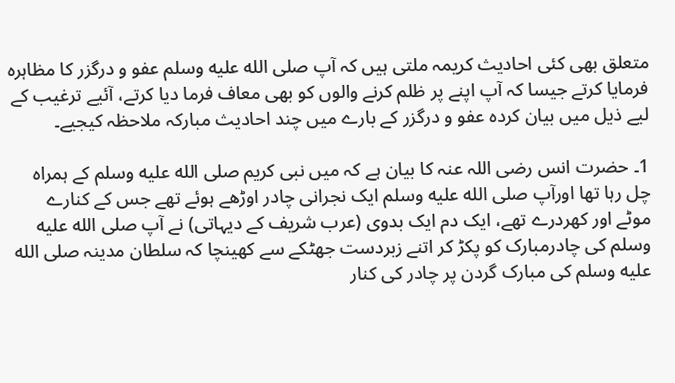متعلق بھی کئی احادیث کریمہ ملتی ہیں کہ آپ صلى الله عليه وسلم عفو و درگزر کا مظاہرہ فرمایا کرتے جیسا کہ آپ اپنے پر ظلم کرنے والوں کو بھی معاف فرما دیا کرتے، آئیے ترغیب کے لیے ذیل میں بیان کردہ عفو و درگزر کے بارے میں چند احادیث مبارکہ ملاحظہ کیجیے۔

1۔ حضرت انس رضی اللہ عنہ کا بیان ہے کہ میں نبی کریم صلى الله عليه وسلم کے ہمراہ چل رہا تھا اورآپ صلى الله عليه وسلم ایک نجرانی چادر اوڑھے ہوئے تھے جس کے کنارے موٹے اور کھردرے تھے، ایک دم ایک بدوی (عرب شریف کے دیہاتی) نے آپ صلى الله عليه وسلم کی چادرمبارک کو پکڑ کر اتنے زبردست جھٹکے سے کھینچا کہ سلطان مدینہ صلى الله عليه وسلم کی مبارک گردن پر چادر کی کنار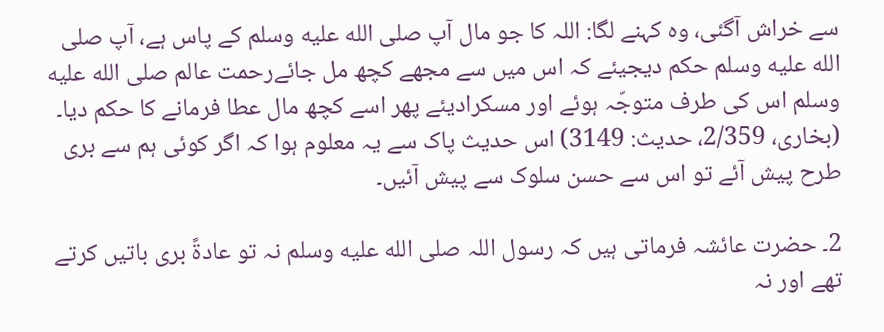سے خراش آگئی، وہ کہنے لگا: اللہ کا جو مال آپ صلى الله عليه وسلم کے پاس ہے، آپ صلى الله عليه وسلم حکم دیجیئے کہ اس میں سے مجھے کچھ مل جائےرحمت عالم صلى الله عليه وسلم اس کی طرف متوجّہ ہوئے اور مسکرادیئے پھر اسے کچھ مال عطا فرمانے کا حکم دیا۔ (بخاری، 2/359، حدیث: 3149) اس حدیث پاک سے یہ معلوم ہوا کہ اگر کوئی ہم سے بری طرح پیش آئے تو اس سے حسن سلوک سے پیش آئیں۔

2۔ حضرت عائشہ فرماتی ہیں کہ رسول اللہ صلى الله عليه وسلم نہ تو عادۃً بری باتیں کرتے تھے اور نہ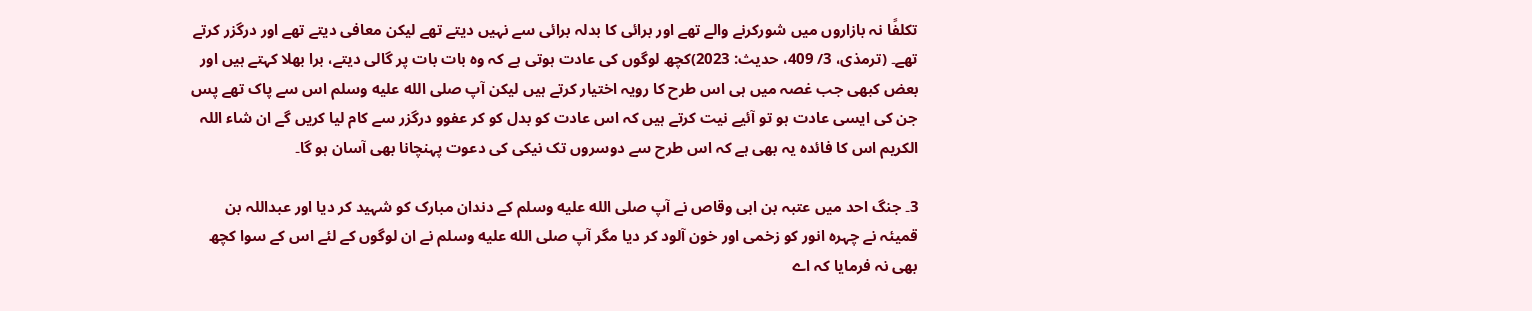تکلفًا نہ بازاروں میں شورکرنے والے تھے اور برائی کا بدلہ برائی سے نہیں دیتے تھے لیکن معافی دیتے تھے اور درگزر کرتے تھے۔ (ترمذی، 3/ 409، حدیث: 2023)کچھ لوگوں کی عادت ہوتی ہے کہ وہ بات بات پر گالی دیتے، برا بھلا کہتے ہیں اور بعض کبھی جب غصہ میں ہی اس طرح کا رویہ اختیار کرتے ہیں لیکن آپ صلى الله عليه وسلم اس سے پاک تھے پس جن کی ایسی عادت ہو تو آئیے نیت کرتے ہیں کہ اس عادت کو بدل کو کر عفوو درگزر سے کام لیا کریں گے ان شاء اللہ الکریم اس کا فائدہ یہ بھی ہے کہ اس طرح سے دوسروں تک نیکی کی دعوت پہنچانا بھی آسان ہو گا۔

3۔ جنگ احد میں عتبہ بن ابی وقاص نے آپ صلى الله عليه وسلم کے دندان مبارک کو شہید کر دیا اور عبداللہ بن قمیئہ نے چہرہ انور کو زخمی اور خون آلود کر دیا مگر آپ صلى الله عليه وسلم نے ان لوگوں کے لئے اس کے سوا کچھ بھی نہ فرمایا کہ اے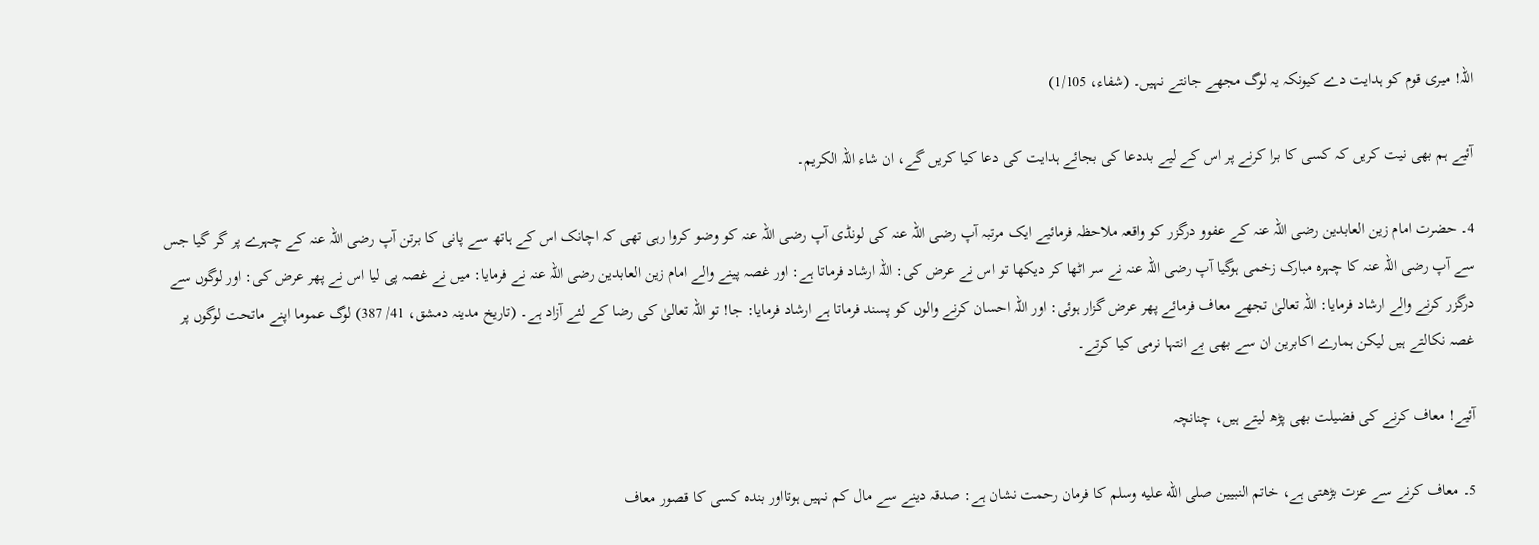اللہ! میری قوم کو ہدایت دے کیونکہ یہ لوگ مجھے جانتے نہیں۔ (شفاء، 1/105)

آئیے ہم بھی نیت کریں کہ کسی کا برا کرنے پر اس کے لیے بددعا کی بجائے ہدایت کی دعا کیا کریں گے، ان شاء اللہ الکریم۔

4۔ حضرت امام زین العابدین رضی اللہ عنہ کے عفوو درگزر کو واقعہ ملاحظہ فرمائیے ایک مرتبہ آپ رضی اللہ عنہ کی لونڈی آپ رضی اللہ عنہ کو وضو کروا رہی تھی کہ اچانک اس کے ہاتھ سے پانی کا برتن آپ رضی اللہ عنہ کے چہرے پر گر گیا جس سے آپ رضی اللہ عنہ کا چہرہ مبارک زخمی ہوگیا آپ رضی اللہ عنہ نے سر اٹھا کر دیکھا تو اس نے عرض کی: اللہ ارشاد فرماتا ہے: اور غصہ پینے والے امام زین العابدین رضی اللہ عنہ نے فرمایا: میں نے غصہ پی لیا اس نے پھر عرض کی: اور لوگوں سے درگزر کرنے والے ارشاد فرمایا: اللہ تعالیٰ تجھے معاف فرمائے پھر عرض گزار ہوئی: اور اللہ احسان کرنے والوں کو پسند فرماتا ہے ارشاد فرمایا: جا! تو اللہ تعالیٰ کی رضا کے لئے آزاد ہے۔ (تاریخ مدینہ دمشق، 41/ 387) لوگ عموما اپنے ماتحت لوگوں پر غصہ نکالتے ہیں لیکن ہمارے اکابرین ان سے بھی بے انتہا نرمی کیا کرتے۔

آئیے! معاف کرنے کی فضیلت بھی پڑھ لیتے ہیں، چنانچہ

5۔ معاف کرنے سے عزت بڑھتی ہے، خاتم النبیین صلى الله عليه وسلم کا فرمان رحمت نشان ہے: صدقہ دینے سے مال کم نہیں ہوتااور بندہ کسی کا قصور معاف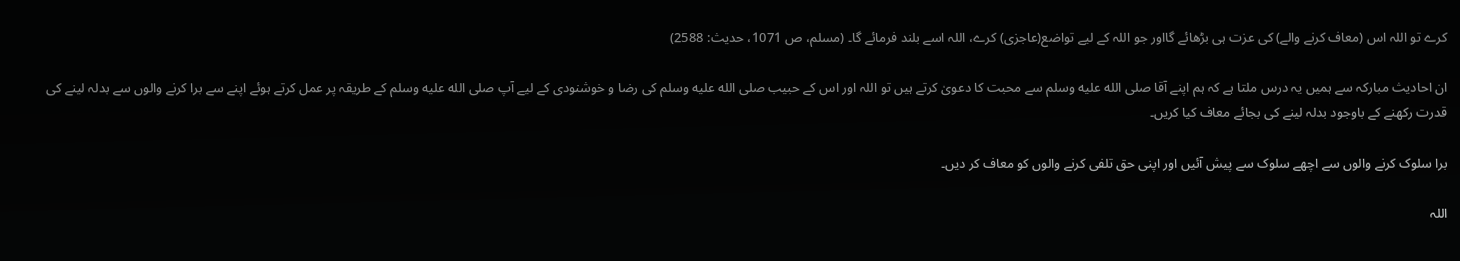کرے تو اللہ اس (معاف کرنے والے) کی عزت ہی بڑھائے گااور جو اللہ کے لیے تواضع(عاجزی) کرے، اللہ اسے بلند فرمائے گا۔ (مسلم، ص 1071، حدیث: 2588)

ان احادیث مبارکہ سے ہمیں یہ درس ملتا ہے کہ ہم اپنے آقا صلى الله عليه وسلم سے محبت کا دعویٰ کرتے ہیں تو اللہ اور اس کے حبیب صلى الله عليه وسلم کی رضا و خوشنودی کے لیے آپ صلى الله عليه وسلم کے طریقہ پر عمل کرتے ہوئے اپنے سے برا کرنے والوں سے بدلہ لینے کی قدرت رکھنے کے باوجود بدلہ لینے کی بجائے معاف کیا کریں۔

برا سلوک کرنے والوں سے اچھے سلوک سے پیش آئیں اور اپنی حق تلفی کرنے والوں کو معاف کر دیں۔

اللہ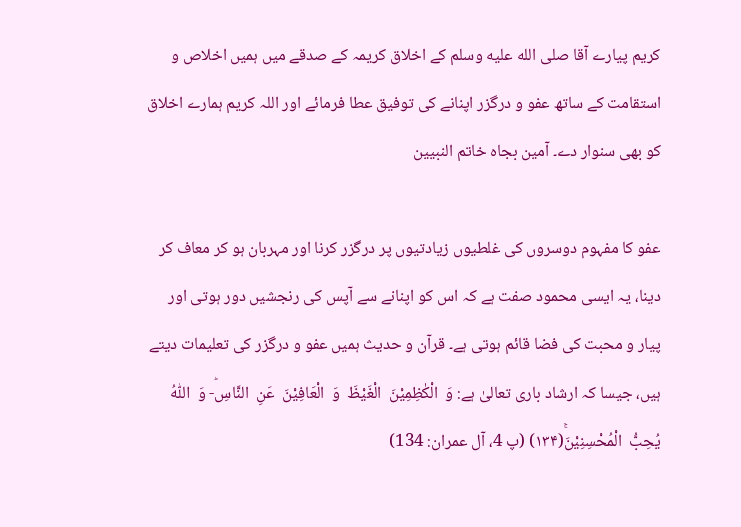کریم پیارے آقا صلى الله عليه وسلم کے اخلاق کریمہ کے صدقے میں ہمیں اخلاص و استقامت کے ساتھ عفو و درگزر اپنانے کی توفیق عطا فرمائے اور اللہ کریم ہمارے اخلاق کو بھی سنوار دے۔ آمین بجاہ خاتم النبیین

عفو کا مفہوم دوسروں کی غلطیوں زیادتیوں پر درگزر کرنا اور مہربان ہو کر معاف کر دینا، یہ ایسی محمود صفت ہے کہ اس کو اپنانے سے آپس کی رنجشیں دور ہوتی اور پیار و محبت کی فضا قائم ہوتی ہے۔ قرآن و حدیث ہمیں عفو و درگزر کی تعلیمات دیتے ہیں، جیسا کہ ارشاد باری تعالیٰ ہے: وَ  الْكٰظِمِیْنَ  الْغَیْظَ  وَ  الْعَافِیْنَ  عَنِ  النَّاسِؕ- وَ  اللّٰهُ  یُحِبُّ  الْمُحْسِنِیْنَۚ(۱۳۴) (پ 4، آل عمران: 134)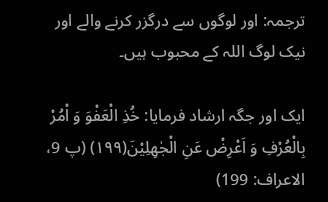ترجمہ: اور لوگوں سے درگزر کرنے والے اور نیک لوگ اللہ کے محبوب ہیں۔

ایک اور جگہ ارشاد فرمایا: خُذِ الْعَفْوَ وَ اْمُرْ بِالْعُرْفِ وَ اَعْرِضْ عَنِ الْجٰهِلِیْنَ(۱۹۹) (پ 9، الاعراف: 199)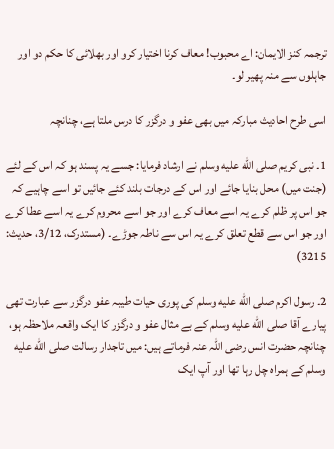ترجمہ کنز الایمان: اے محبوب! معاف کرنا اختیار کرو اور بھلائی کا حکم دو اور جاہلوں سے منہ پھیر لو۔

اسی طرح احادیث مبارکہ میں بھی عفو و درگزر کا درس ملتا ہے، چنانچہ

1۔ نبی کریم صلى الله عليه وسلم نے ارشاد فرمایا: جسے یہ پسند ہو کہ اس کے لئے (جنت میں) محل بنایا جائے اور اس کے درجات بلند کئے جائیں تو اسے چاہیے کہ جو اس پر ظلم کرے یہ اسے معاف کرے اور جو اسے محروم کرے یہ اسے عطا کرے اور جو اس سے قطع تعلق کرے یہ اس سے ناطہ جوڑے۔ (مستدرک، 3/12، حدیث: 3215)

2۔ رسول اکرم صلى الله عليه وسلم کی پوری حیات طیبہ عفو درگزر سے عبارت تھی پیارے آقا صلى الله عليه وسلم کے بے مثال عفو و درگزر کا ایک واقعہ ملاحظہ ہو، چنانچہ حضرت انس رضی اللہ عنہ فرماتے ہیں: میں تاجدار رسالت صلى الله عليه وسلم کے ہمراہ چل رہا تھا اور آپ ایک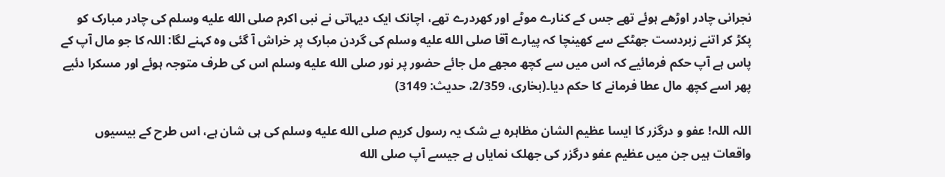نجرانی چادر اوڑھے ہوئے تھے جس کے کنارے موٹے اور کھردرے تھے، اچانک ایک دیہاتی نے نبی اکرم صلى الله عليه وسلم کی چادر مبارک کو پکڑ کر اتنے زبردست جھٹکے سے کھینچا کہ پیارے آقا صلى الله عليه وسلم کی گردن مبارک پر خراش آ گئی وہ کہنے لگا: اللہ کا جو مال آپ کے پاس ہے آپ حکم فرمائیے کہ اس میں سے کچھ مجھے مل جائے حضور پر نور صلى الله عليه وسلم اس کی طرف متوجہ ہوئے اور مسکرا دئیے پھر اسے کچھ مال عطا فرمانے کا حکم دیا۔(بخاری، 2/359، حدیث: 3149)

اللہ اللہ! عفو و درگزر کا ایسا عظیم الشان مظاہرہ بے شک یہ رسول کریم صلى الله عليه وسلم کی ہی شان ہے، اس طرح کے بیسیوں واقعات ہیں جن میں عظیم عفو درگزر کی جھلک نمایاں ہے جیسے آپ صلى الله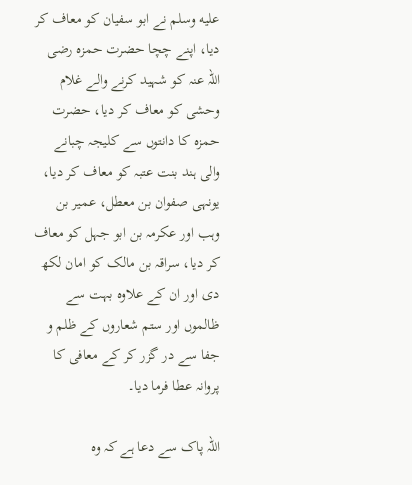عليه وسلم نے ابو سفیان کو معاف کر دیا، اپنے چچا حضرت حمزہ رضی اللہ عنہ کو شہید کرنے والے غلام وحشی کو معاف کر دیا، حضرت حمزہ کا دانتوں سے کلیجہ چبانے والی ہند بنت عتبہ کو معاف کر دیا، یونہی صفوان بن معطل، عمیر بن وہب اور عکرمہ بن ابو جہل کو معاف کر دیا، سراقہ بن مالک کو امان لکھ دی اور ان کے علاوہ بہت سے ظالموں اور ستم شعاروں کے ظلم و جفا سے در گزر کر کے معافی کا پروانہ عطا فرما دیا۔

اللہ پاک سے دعا ہے کہ وہ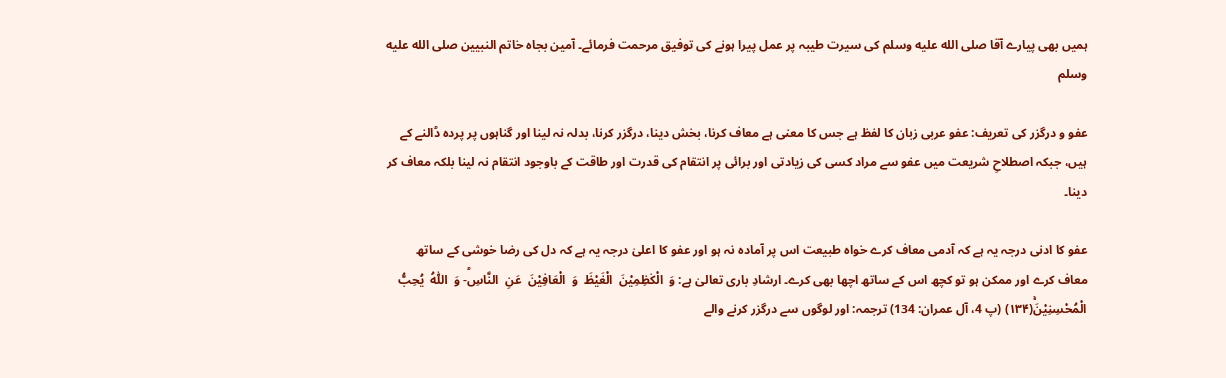ہمیں بھی پیارے آقا صلى الله عليه وسلم کی سیرت طیبہ پر عمل پیرا ہونے کی توفیق مرحمت فرمائے۔ آمین بجاہ خاتم النبیین صلى الله عليه وسلم

عفو و درگزر کی تعریف: عفو عربی زبان کا لفظ ہے جس کا معنی ہے معاف کرنا، بخش دینا، درگزر کرنا، بدلہ نہ لینا اور گناہوں پر پردہ ڈالنے کے ہیں، جبکہ اصطلاحِ شریعت میں عفو سے مراد کسی کی زیادتی اور برائی پر انتقام کی قدرت اور طاقت کے باوجود انتقام نہ لینا بلکہ معاف کر دینا۔

عفو کا ادنی درجہ یہ ہے کہ آدمی معاف کرے خواہ طبیعت اس پر آمادہ نہ ہو اور عفو کا اعلیٰ درجہ یہ ہے کہ دل کی رضا خوشی کے ساتھ معاف کرے اور ممکن ہو تو کچھ اس کے ساتھ اچھا بھی کرے۔ ارشادِ باری تعالیٰ ہے: وَ  الْكٰظِمِیْنَ  الْغَیْظَ  وَ  الْعَافِیْنَ  عَنِ  النَّاسِؕ- وَ  اللّٰهُ  یُحِبُّ  الْمُحْسِنِیْنَۚ(۱۳۴) (پ 4، آل عمران: 134) ترجمہ: اور لوگوں سے درگزر کرنے والے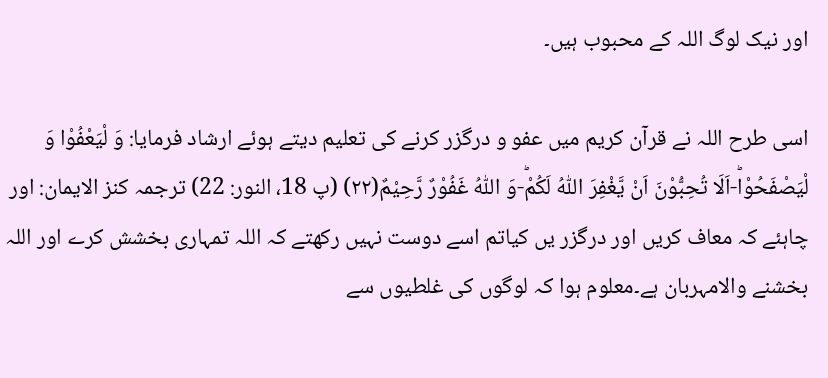اور نیک لوگ اللہ کے محبوب ہیں۔

اسی طرح اللہ نے قرآن کریم میں عفو و درگزر کرنے کی تعلیم دیتے ہوئے ارشاد فرمایا: وَ لْیَعْفُوْا وَ لْیَصْفَحُوْاؕ-اَلَا تُحِبُّوْنَ اَنْ یَّغْفِرَ اللّٰهُ لَكُمْؕ-وَ اللّٰهُ غَفُوْرٌ رَّحِیْمٌ(۲۲) (پ 18، النور: 22) ترجمہ کنز الایمان: اور چاہئے کہ معاف کریں اور درگزر یں کیاتم اسے دوست نہیں رکھتے کہ اللہ تمہاری بخشش کرے اور اللہ بخشنے والامہربان ہے۔معلوم ہوا کہ لوگوں کی غلطیوں سے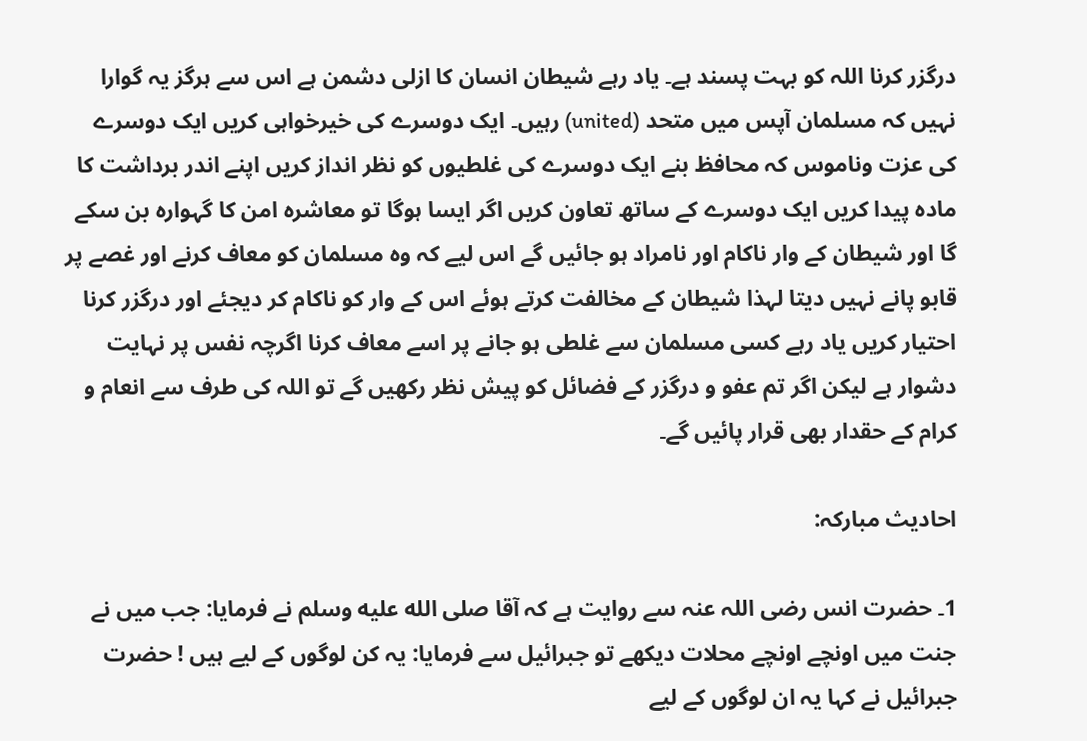درگزر کرنا اللہ کو بہت پسند ہے۔ یاد رہے شیطان انسان کا ازلی دشمن ہے اس سے ہرگز یہ گوارا نہیں کہ مسلمان آپس میں متحد (united) رہیں۔ ایک دوسرے کی خیرخواہی کریں ایک دوسرے کی عزت وناموس کہ محافظ بنے ایک دوسرے کی غلطیوں کو نظر انداز کریں اپنے اندر برداشت کا مادہ پیدا کریں ایک دوسرے کے ساتھ تعاون کریں اگر ایسا ہوگا تو معاشرہ امن کا گہوارہ بن سکے گا اور شیطان کے وار ناکام اور نامراد ہو جائیں گے اس لیے کہ وہ مسلمان کو معاف کرنے اور غصے پر قابو پانے نہیں دیتا لہذا شیطان کے مخالفت کرتے ہوئے اس کے وار کو ناکام کر دیجئے اور درگزر کرنا احتیار کریں یاد رہے کسی مسلمان سے غلطی ہو جانے پر اسے معاف کرنا اگرچہ نفس پر نہایت دشوار ہے لیکن اگر تم عفو و درگزر کے فضائل کو پیش نظر رکھیں گے تو اللہ کی طرف سے انعام و کرام کے حقدار بھی قرار پائیں گے۔

احادیث مبارکہ:

1۔ حضرت انس رضی اللہ عنہ سے روایت ہے کہ آقا صلى الله عليه وسلم نے فرمایا: جب میں نے جنت میں اونچے اونچے محلات دیکھے تو جبرائیل سے فرمایا: یہ کن لوگوں کے لیے ہیں ! حضرت جبرائیل نے کہا یہ ان لوگوں کے لیے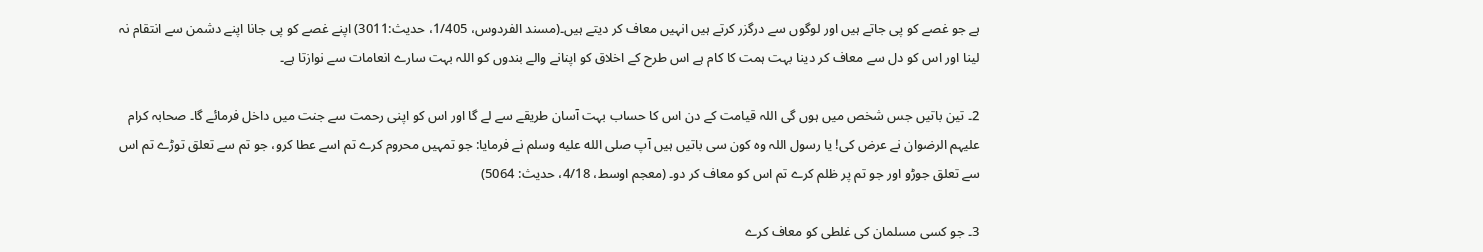ہے جو غصے کو پی جاتے ہیں اور لوگوں سے درگزر کرتے ہیں انہیں معاف کر دیتے ہیں۔(مسند الفردوس، 1/405، حدیث:3011) اپنے غصے کو پی جانا اپنے دشمن سے انتقام نہ لینا اور اس کو دل سے معاف کر دینا بہت ہمت کا کام ہے اس طرح کے اخلاق کو اپنانے والے بندوں کو اللہ بہت سارے انعامات سے نوازتا ہے۔

2۔ تین باتیں جس شخص میں ہوں گی اللہ قیامت کے دن اس کا حساب بہت آسان طریقے سے لے گا اور اس کو اپنی رحمت سے جنت میں داخل فرمائے گا۔ صحابہ کرام علیہم الرضوان نے عرض کی! یا رسول اللہ وہ کون سی باتیں ہیں آپ صلى الله عليه وسلم نے فرمایا: جو تمہیں محروم کرے تم اسے عطا کرو، جو تم سے تعلق توڑے تم اس سے تعلق جوڑو اور جو تم پر ظلم کرے تم اس کو معاف کر دو۔ (معجم اوسط، 4/18، حدیث: 5064)

3۔ جو کسی مسلمان کی غلطی کو معاف کرے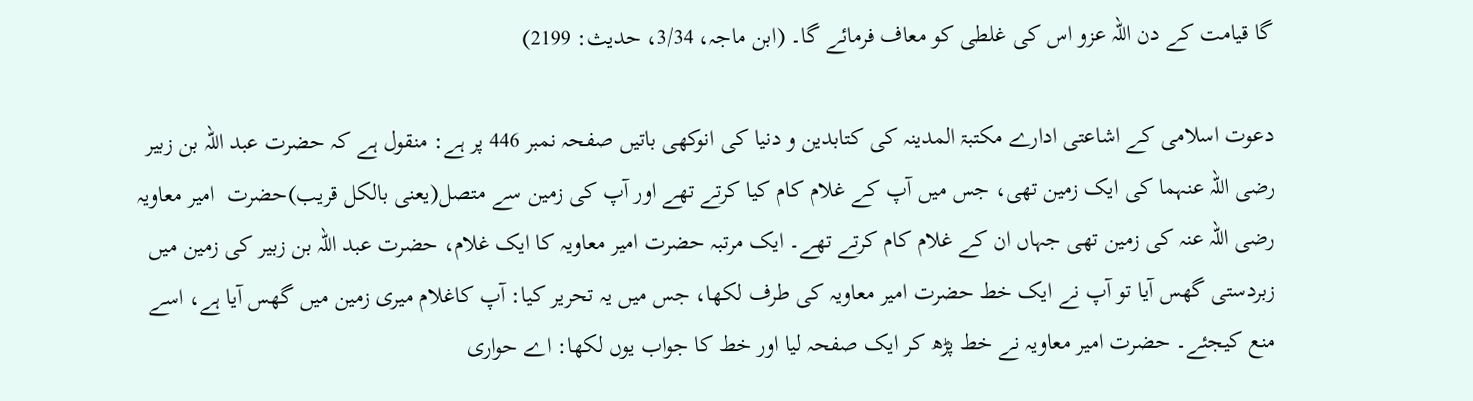گا قیامت کے دن اللہ عزو اس کی غلطی کو معاف فرمائے گا۔ (ابن ماجہ، 3/34، حدیث: 2199)

دعوت اسلامی کے اشاعتی ادارے مکتبۃ المدینہ کی کتابدین و دنیا کی انوکھی باتیں صفحہ نمبر 446 پر ہے: منقول ہے کہ حضرت عبد اللہ بن زبیر رضی اللہ عنہما کی ایک زمین تھی، جس میں آپ کے غلام کام کیا کرتے تھے اور آپ کی زمین سے متصل(یعنی بالکل قریب)حضرت  امیر معاویہ رضی اللہ عنہ کی زمین تھی جہاں ان کے غلام کام کرتے تھے۔ ایک مرتبہ حضرت امیر معاویہ کا ایک غلام، حضرت عبد اللہ بن زبیر کی زمین میں زبردستی گھس آیا تو آپ نے ایک خط حضرت امیر معاویہ کی طرف لکھا، جس میں یہ تحریر کیا: آپ کاغلام میری زمین میں گھس آیا ہے، اسے منع کیجئے۔ حضرت امیر معاویہ نے خط پڑھ کر ایک صفحہ لیا اور خط کا جواب یوں لکھا: اے حواری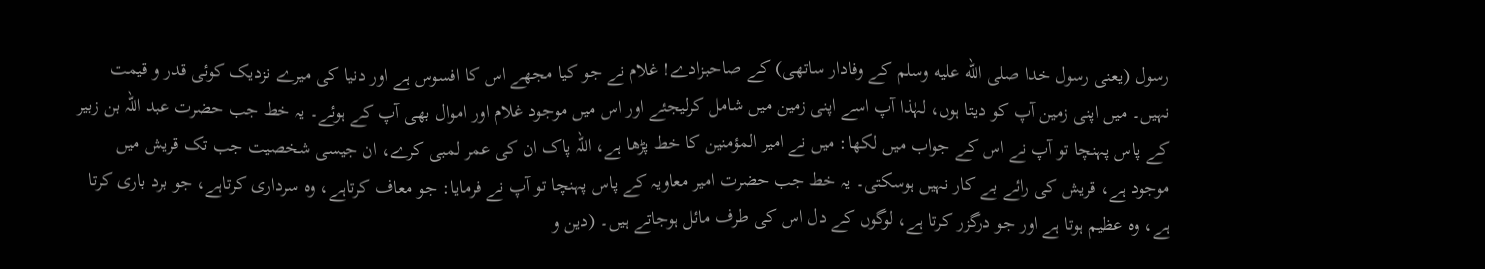رسول (یعنی رسول خدا صلى الله عليه وسلم کے وفادار ساتھی) کے صاحبزادے! غلام نے جو کیا مجھے اس کا افسوس ہے اور دنیا کی میرے نزدیک کوئی قدر و قیمت نہیں۔ میں اپنی زمین آپ کو دیتا ہوں، لہٰذا آپ اسے اپنی زمین میں شامل کرلیجئے اور اس میں موجود غلام اور اموال بھی آپ کے ہوئے۔ یہ خط جب حضرت عبد اللہ بن زبیر کے پاس پہنچا تو آپ نے اس کے جواب میں لکھا: میں نے امیر المؤمنین کا خط پڑھا ہے، اللہ پاک ان کی عمر لمبی کرے، ان جیسی شخصیت جب تک قریش میں موجود ہے، قریش کی رائے بے کار نہیں ہوسکتی۔ یہ خط جب حضرت امیر معاویہ کے پاس پہنچا تو آپ نے فرمایا: جو معاف کرتاہے، وہ سرداری کرتاہے، جو برد باری کرتا ہے، وہ عظیم ہوتا ہے اور جو درگزر کرتا ہے، لوگوں کے دل اس کی طرف مائل ہوجاتے ہیں۔ (دین و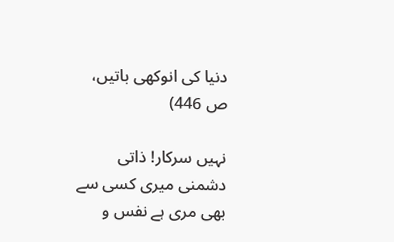دنیا کی انوکھی باتیں، ص 446)

نہیں سرکار! ذاتی دشمنی میری کسی سے بھی مری ہے نفس و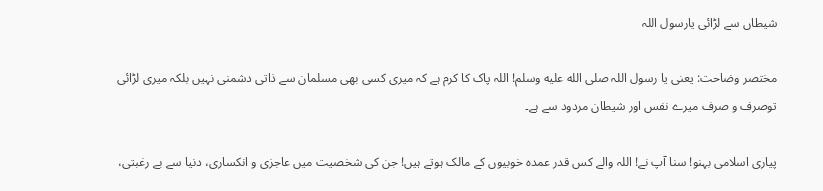شیطاں سے لڑائی یارسول اللہ

مختصر وضاحت: یعنی یا رسول اللہ صلى الله عليه وسلم! اللہ پاک کا کرم ہے کہ میری کسی بھی مسلمان سے ذاتی دشمنی نہیں بلکہ میری لڑائی توصرف و صرف میرے نفس اور شیطان مردود سے ہے۔

پیاری اسلامی بہنو! سنا آپ نے! اللہ والے کس قدر عمدہ خوبیوں کے مالک ہوتے ہیں! جن کی شخصیت میں عاجزی و انکساری، دنیا سے بے رغبتی،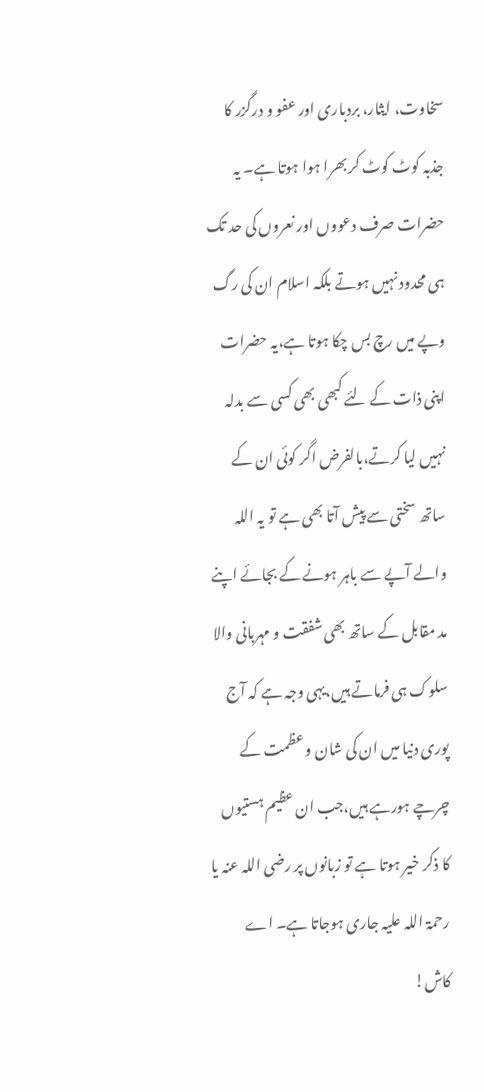سخاوت، ایثار، بردباری اور عفو و درگزر کا جذبہ کوٹ کوٹ کر بھرا ہوا ہوتا ہے۔ یہ حضرات صرف دعووں اور نعروں کی حد تک ہی محدود نہیں ہوتے بلکہ اسلام ان کی رگ وپے میں رچ بس چکا ہوتا ہے،یہ حضرات اپنی ذات کے لئے کبھی بھی کسی سے بدلہ نہیں لیا کرتے،بالفرض اگر کوئی ان کے ساتھ سختی سے پیش آتا بھی ہے تو یہ اللہ والے آپے سے باہر ہونے کے بجائے اپنے مد مقابل کے ساتھ بھی شفقت و مہربانی والا سلوک ہی فرماتے ہیں،یہی وجہ ہے کہ آج پوری دنیا میں ان کی شان و عظمت کے چرچے ہورہے ہیں،جب ان عظیم ہستیوں کا ذکر خیر ہوتا ہے تو زبانوں پر رضی اللہ عنہ یا رحمۃ اللہ علیہ جاری ہوجاتا ہے۔ اے کاش!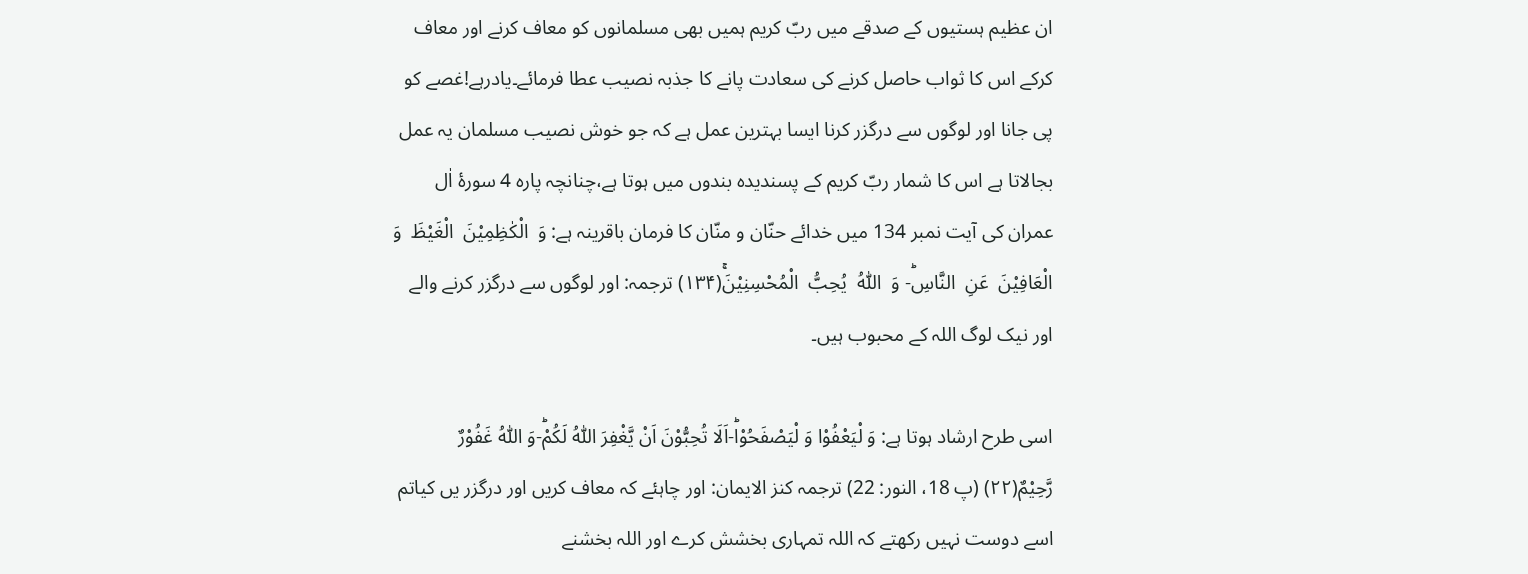ان عظیم ہستیوں کے صدقے میں ربّ کریم ہمیں بھی مسلمانوں کو معاف کرنے اور معاف کرکے اس کا ثواب حاصل کرنے کی سعادت پانے کا جذبہ نصیب عطا فرمائے۔یادرہے!غصے کو پی جانا اور لوگوں سے درگزر کرنا ایسا بہترین عمل ہے کہ جو خوش نصیب مسلمان یہ عمل بجالاتا ہے اس کا شمار ربّ کریم کے پسندیدہ بندوں میں ہوتا ہے،چنانچہ پارہ 4 سورۂ اٰل عمران کی آیت نمبر 134 میں خدائے حنّان و منّان کا فرمان باقرینہ ہے: وَ  الْكٰظِمِیْنَ  الْغَیْظَ  وَ  الْعَافِیْنَ  عَنِ  النَّاسِؕ- وَ  اللّٰهُ  یُحِبُّ  الْمُحْسِنِیْنَۚ(۱۳۴) ترجمہ: اور لوگوں سے درگزر کرنے والے اور نیک لوگ اللہ کے محبوب ہیں۔

اسی طرح ارشاد ہوتا ہے: وَ لْیَعْفُوْا وَ لْیَصْفَحُوْاؕ-اَلَا تُحِبُّوْنَ اَنْ یَّغْفِرَ اللّٰهُ لَكُمْؕ-وَ اللّٰهُ غَفُوْرٌ رَّحِیْمٌ(۲۲) (پ 18، النور: 22) ترجمہ کنز الایمان: اور چاہئے کہ معاف کریں اور درگزر یں کیاتم اسے دوست نہیں رکھتے کہ اللہ تمہاری بخشش کرے اور اللہ بخشنے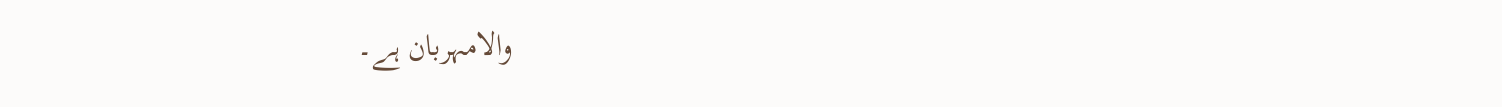والامہربان ہے۔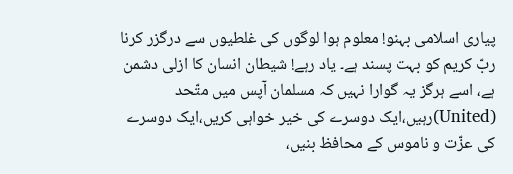پیاری اسلامی بہنو! معلوم ہوا لوگوں کی غلطیوں سے درگزر کرنا ربّ کریم کو بہت پسند ہے۔ یاد رہے! شیطان انسان کا ازلی دشمن ہے، اسے ہرگز یہ گوارا نہیں کہ مسلمان آپس میں متّحد (United)رہیں،ایک دوسرے کی خیر خواہی کریں،ایک دوسرے کی عزّت و ناموس کے محافظ بنیں،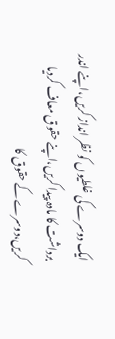ایک دوسرے کی غلطیوں کو نظر انداز کریں،اپنے اندر برداشت کا مادہ پیدا کریں،اپنے حقوق معاف کردیا کریں،دوسرے کے حقوق کا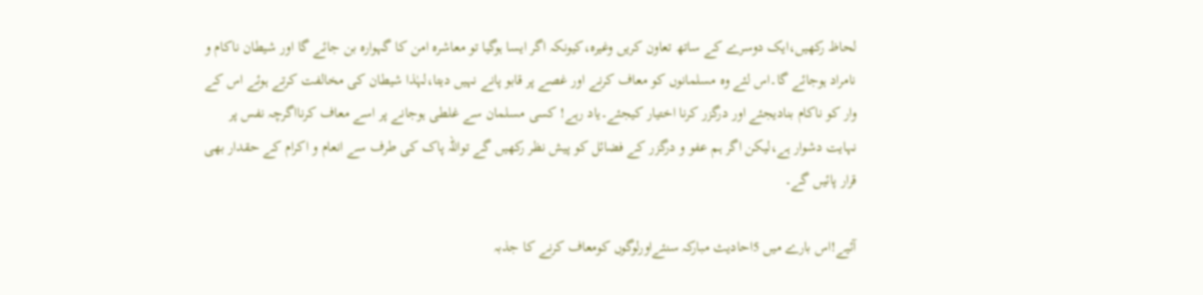لحاظ رکھیں،ایک دوسرے کے ساتھ تعاون کریں وغیرہ،کیونکہ اگر ایسا ہوگیا تو معاشرہ امن کا گہوارہ بن جائے گا اور شیطان ناکام و نامراد ہوجائے گا۔اس لئے وہ مسلمانوں کو معاف کرنے اور غصے پر قابو پانے نہیں دیتا،لہٰذا شیطان کی مخالفت کرتے ہوئے اس کے وار کو ناکام بنادیجئے اور درگزر کرنا اختیار کیجئے۔یاد رہے! کسی مسلمان سے غلطی ہوجانے پر اسے معاف کرنااگرچہ نفس پر نہایت دشوار ہے،لیکن اگر ہم عفو و درگزر کے فضائل کو پیش نظر رکھیں گے تواللہ پاک کی طرف سے انعام و اکرام کے حقدار بھی قرار پائیں گے۔

آئیے!اس بارے میں 5احادیث مبارکہ سنئےاورلوگوں کومعاف کرنے کا جذبہ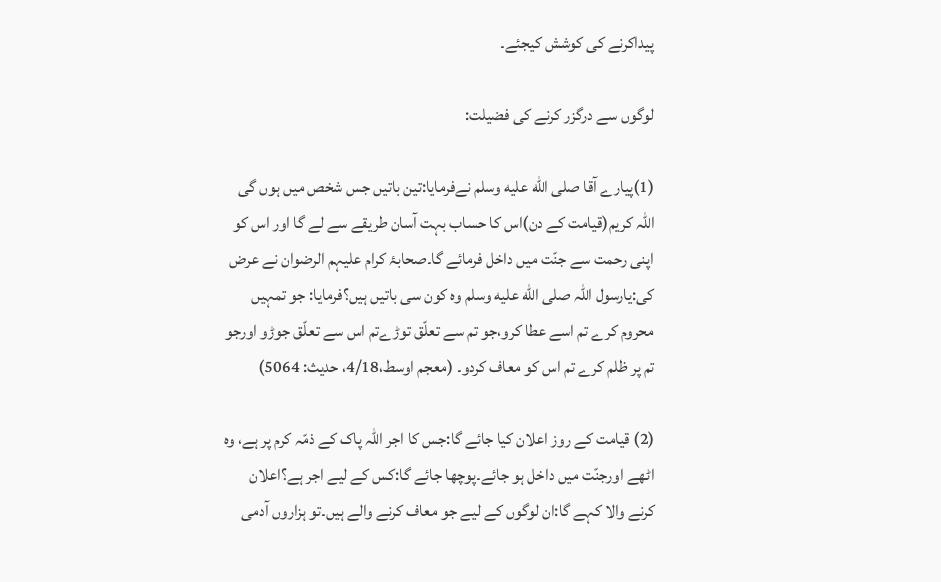پیداکرنے کی کوشش کیجئے۔

لوگوں سے درگزر کرنے کی فضیلت:

(1)پیارے آقا صلى الله عليه وسلم نےفرمایا:تین باتیں جس شخص میں ہوں گی اللہ کریم(قیامت کے دن)اس کا حساب بہت آسان طریقے سے لے گا اور اس کو اپنی رحمت سے جنّت میں داخل فرمائے گا۔صحابۂ کرام علیہم الرضوان نے عرض کی:یارسول اللہ صلى الله عليه وسلم وہ کون سی باتیں ہیں؟فرمایا: جو تمہیں محروم کرے تم اسے عطا کرو،جو تم سے تعلّق توڑےتم اس سے تعلّق جوڑو اورجو تم پر ظلم کرے تم اس کو معاف کردو۔ (معجم اوسط،4/18، حدیث: 5064)

(2) قیامت کے روز اعلان کیا جائے گا:جس کا اجر اللہ پاک کے ذمّہ کرم پر ہے، وہ اٹھے اورجنّت میں داخل ہو جائے۔پوچھا جائے گا:کس کے لیے اجر ہے؟اعلان کرنے والا کہے گا:ان لوگوں کے لیے جو معاف کرنے والے ہیں۔تو ہزاروں آدمی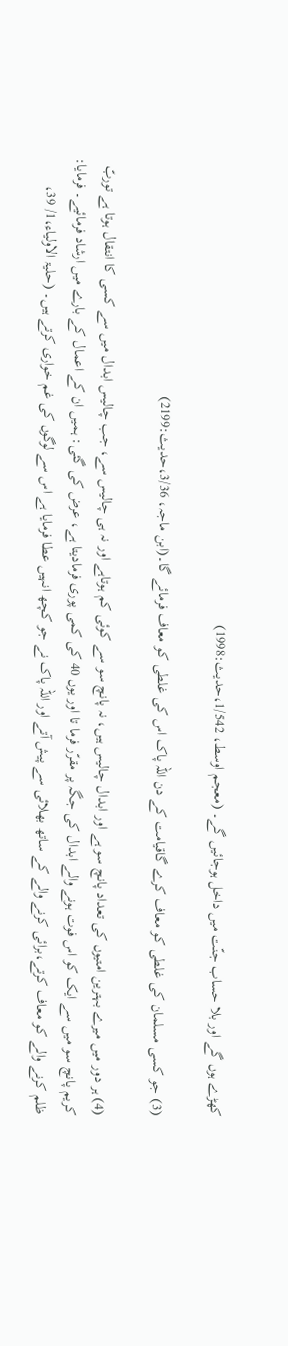کھڑے ہوں گے اور بلا حساب جنّت میں داخل ہوجائیں گے۔ (معجم اوسط، 1/542،حدیث:1998)

(3) جو کسی مسلمان کی غلطی کو معاف کرے گاقیامت کے دن اللہ پاک اس کی غلطی کو معاف فرمائے گا۔(ابن ماجہ، 3/36،حديث:2199)

(4) ہر دور میں میرے بہترین امتیوں کی تعداد پانچ سو ہے اور ابدال چالیس ہیں، نہ پانچ سو سے کوئی کم ہوتاہے اور نہ ہی چالیس سے، جب چالیس ابدال میں سے کسی کا انتقال ہوتا ہے توربّ کریم پانچ سو میں سے ایک کو اس فوت ہونے والے ابدال کی جگہ پر مقرّر فرما تا اور یوں 40 کی کمی پوری فرمادیتا ہے، عرض کی گئی: ہمیں ان کے اعمال کے بارے میں ارشاد فرمائیے۔ فرمایا: ظلم کرنے والے کو معاف کرتے،برائی کرنے والے کے ساتھ بھلائی سے پیش آتے اور اللہ پاک نے جو کچھ انہیں عطا فرمایا ہے اس سے لوگوں کی غم خواری کرتے ہیں۔ (حلیۃ الاولیاء،1/ 39،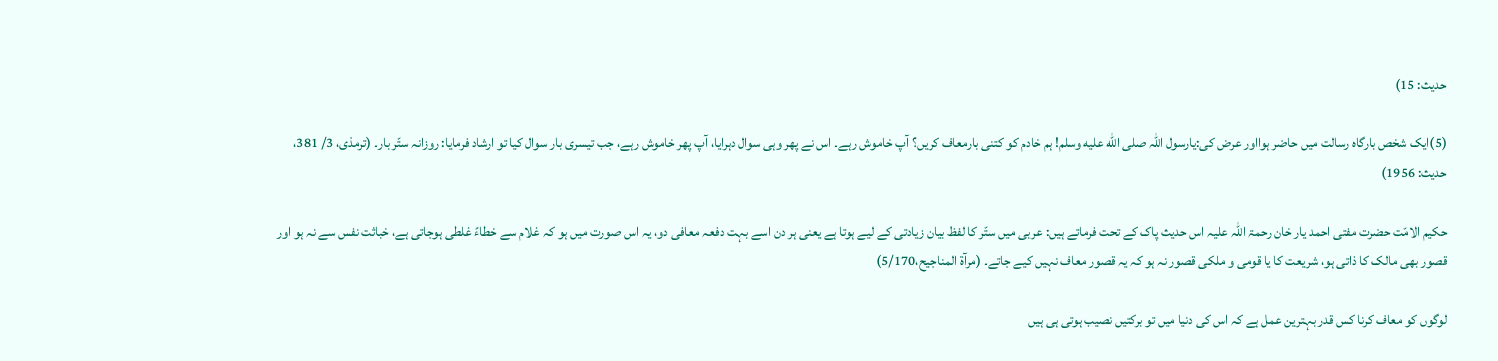حدیث: 15)

(5)ایک شخص بارگاہ رسالت میں حاضر ہوااور عرض کی:یارسول اللہ صلى الله عليه وسلم! ہم خادم کو کتنی بارمعاف کریں؟ آپ خاموش رہے۔ اس نے پھر وہی سوال دہرایا، آپ پھر خاموش رہے، جب تیسری بار سوال کیا تو ارشاد فرمایا: روزانہ ستّر بار۔ (ترمذی، 3/ 381، حدیث: 1956)

حکیم الامّت حضرت مفتی احمد یار خان رحمۃ اللہ علیہ اس حدیث پاک کے تحت فرماتے ہیں: عربی میں ستّر کا لفظ بیان زیادتی کے لیے ہوتا ہے یعنی ہر دن اسے بہت دفعہ معافی دو، یہ اس صورت میں ہو کہ غلام سے خطاءً غلطی ہوجاتی ہے، خباثت نفس سے نہ ہو اور قصور بھی مالک کا ذاتی ہو، شریعت کا یا قومی و ملکی قصور نہ ہو کہ یہ قصور معاف نہیں کیے جاتے۔ (مرآۃ المناجیح،5/170)

لوگوں کو معاف کرنا کس قدر بہترین عمل ہے کہ اس کی دنیا میں تو برکتیں نصیب ہوتی ہی ہیں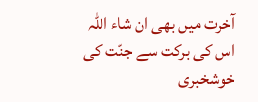آخرت میں بھی ان شاء اللہ اس کی برکت سے جنّت کی خوشخبری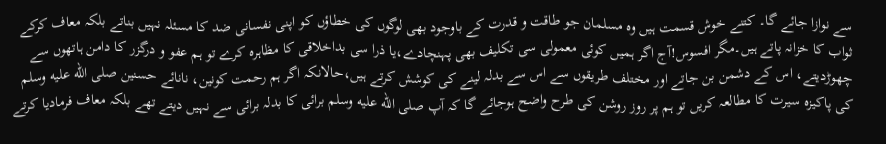سے نوازا جائے گا۔ کتنے خوش قسمت ہیں وہ مسلمان جو طاقت و قدرت کے باوجود بھی لوگوں کی خطاؤں کو اپنی نفسانی ضد کا مسئلہ نہیں بناتے بلکہ معاف کرکے ثواب کا خزانہ پاتے ہیں۔مگر افسوس!آج اگر ہمیں کوئی معمولی سی تکلیف بھی پہنچادے،یا ذرا سی بداخلاقی کا مظاہرہ کرے تو ہم عفو و درگزر کا دامن ہاتھوں سے چھوڑدیتے، اس کے دشمن بن جاتے اور مختلف طریقوں سے اس سے بدلہ لینے کی کوشش کرتے ہیں،حالانکہ اگر ہم رحمت کونین، نانائے حسنین صلى الله عليه وسلم کی پاکیزہ سیرت کا مطالعہ کریں تو ہم پر روز روشن کی طرح واضح ہوجائے گا کہ آپ صلى الله عليه وسلم برائی کا بدلہ برائی سے نہیں دیتے تھے بلکہ معاف فرمادیا کرتے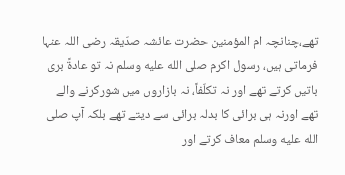تھے،چنانچہ ام المؤمنین حضرت عائشہ صدّیقہ رضی اللہ عنہا فرماتی ہیں، رسول اکرم صلى الله عليه وسلم نہ تو عادۃً بری باتیں کرتے تھے اور نہ تکلّفاً، نہ بازاروں میں شورکرنے والے تھے اورنہ ہی برائی کا بدلہ برائی سے دیتے تھے بلکہ آپ صلى الله عليه وسلم معاف کرتے اور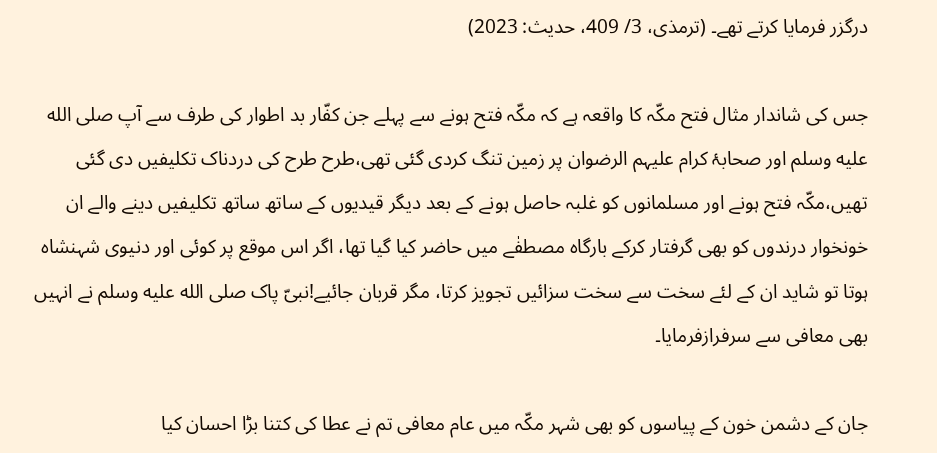درگزر فرمایا کرتے تھے۔ (ترمذی، 3/ 409، حدیث: 2023)

جس کی شاندار مثال فتح مکّہ کا واقعہ ہے کہ مکّہ فتح ہونے سے پہلے جن کفّار بد اطوار کی طرف سے آپ صلى الله عليه وسلم اور صحابۂ کرام علیہم الرضوان پر زمین تنگ کردی گئی تھی،طرح طرح کی دردناک تکلیفیں دی گئی تھیں،مکّہ فتح ہونے اور مسلمانوں کو غلبہ حاصل ہونے کے بعد دیگر قیدیوں کے ساتھ ساتھ تکلیفیں دینے والے ان خونخوار درندوں کو بھی گرفتار کرکے بارگاہ مصطفٰے میں حاضر کیا گیا تھا، اگر اس موقع پر کوئی اور دنیوی شہنشاہ ہوتا تو شاید ان کے لئے سخت سے سخت سزائیں تجویز کرتا، مگر قربان جائیے!نبیّ پاک صلى الله عليه وسلم نے انہیں بھی معافی سے سرفرازفرمایا۔

جان کے دشمن خون کے پیاسوں کو بھی شہر مکّہ میں عام معافی تم نے عطا کی کتنا بڑا احسان کیا